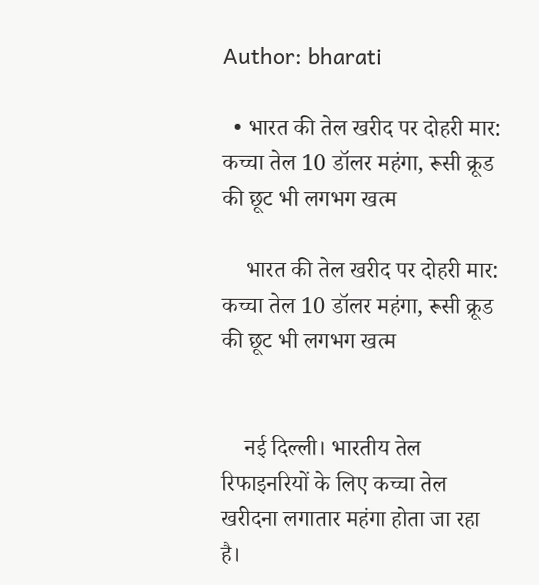Author: bharati

  • भारत की तेल खरीद पर दोहरी मार: कच्चा तेल 10 डॉलर महंगा, रूसी क्रूड की छूट भी लगभग खत्म

    भारत की तेल खरीद पर दोहरी मार: कच्चा तेल 10 डॉलर महंगा, रूसी क्रूड की छूट भी लगभग खत्म


    नई दिल्ली। भारतीय तेल रिफाइनरियों के लिए कच्चा तेल खरीदना लगातार महंगा होता जा रहा है।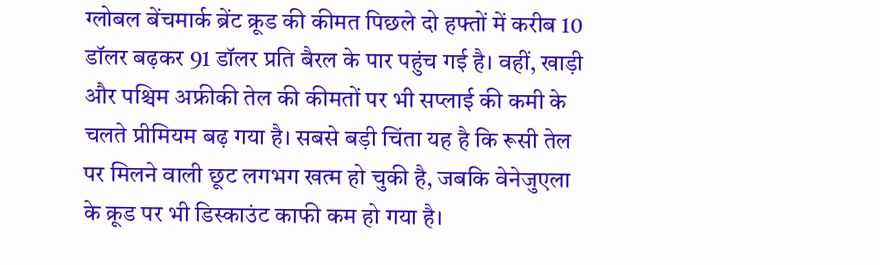ग्लोबल बेंचमार्क ब्रेंट क्रूड की कीमत पिछले दो हफ्तों में करीब 10 डॉलर बढ़कर 91 डॉलर प्रति बैरल के पार पहुंच गई है। वहीं, खाड़ी और पश्चिम अफ्रीकी तेल की कीमतों पर भी सप्लाई की कमी के चलते प्रीमियम बढ़ गया है। सबसे बड़ी चिंता यह है कि रूसी तेल पर मिलने वाली छूट लगभग खत्म हो चुकी है, जबकि वेनेजुएला के क्रूड पर भी डिस्काउंट काफी कम हो गया है।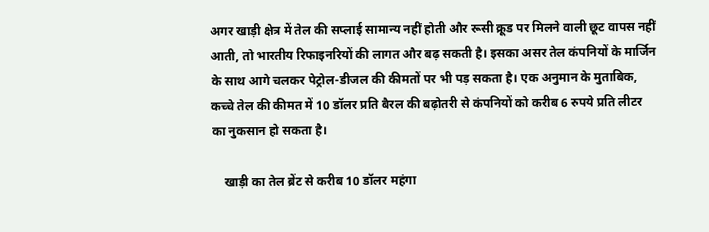अगर खाड़ी क्षेत्र में तेल की सप्लाई सामान्य नहीं होती और रूसी क्रूड पर मिलने वाली छूट वापस नहीं आती, तो भारतीय रिफाइनरियों की लागत और बढ़ सकती है। इसका असर तेल कंपनियों के मार्जिन के साथ आगे चलकर पेट्रोल-डीजल की कीमतों पर भी पड़ सकता है। एक अनुमान के मुताबिक, कच्चे तेल की कीमत में 10 डॉलर प्रति बैरल की बढ़ोतरी से कंपनियों को करीब 6 रुपये प्रति लीटर का नुकसान हो सकता है।

    खाड़ी का तेल ब्रेंट से करीब 10 डॉलर महंगा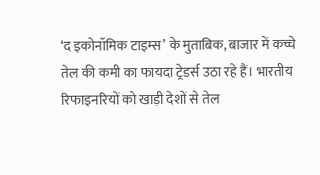‘द इकोनॉमिक टाइम्स’ के मुताबिक, बाजार में कच्चे तेल की कमी का फायदा ट्रेडर्स उठा रहे हैं। भारतीय रिफाइनरियों को खाड़ी देशों से तेल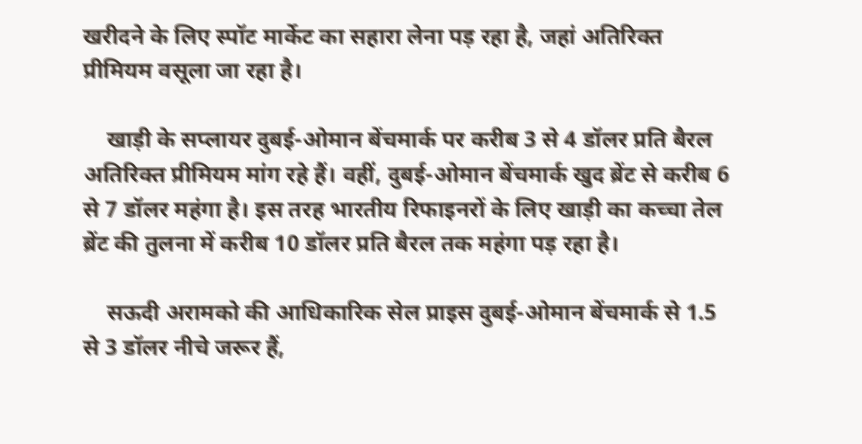खरीदने के लिए स्पॉट मार्केट का सहारा लेना पड़ रहा है, जहां अतिरिक्त प्रीमियम वसूला जा रहा है।

    खाड़ी के सप्लायर दुबई-ओमान बेंचमार्क पर करीब 3 से 4 डॉलर प्रति बैरल अतिरिक्त प्रीमियम मांग रहे हैं। वहीं, दुबई-ओमान बेंचमार्क खुद ब्रेंट से करीब 6 से 7 डॉलर महंगा है। इस तरह भारतीय रिफाइनरों के लिए खाड़ी का कच्चा तेल ब्रेंट की तुलना में करीब 10 डॉलर प्रति बैरल तक महंगा पड़ रहा है।

    सऊदी अरामको की आधिकारिक सेल प्राइस दुबई-ओमान बेंचमार्क से 1.5 से 3 डॉलर नीचे जरूर हैं,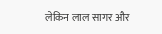लेकिन लाल सागर और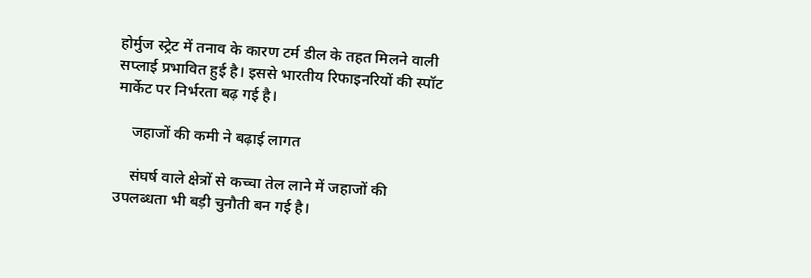होर्मुज स्ट्रेट में तनाव के कारण टर्म डील के तहत मिलने वाली सप्लाई प्रभावित हुई है। इससे भारतीय रिफाइनरियों की स्पॉट मार्केट पर निर्भरता बढ़ गई है।

    जहाजों की कमी ने बढ़ाई लागत

    संघर्ष वाले क्षेत्रों से कच्चा तेल लाने में जहाजों की उपलब्धता भी बड़ी चुनौती बन गई है।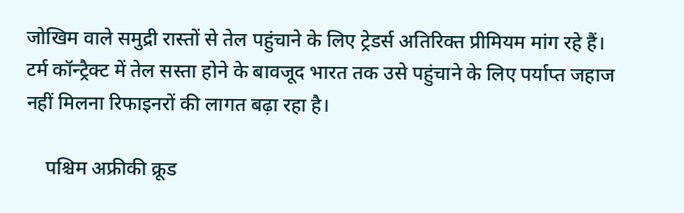जोखिम वाले समुद्री रास्तों से तेल पहुंचाने के लिए ट्रेडर्स अतिरिक्त प्रीमियम मांग रहे हैं। टर्म कॉन्ट्रैक्ट में तेल सस्ता होने के बावजूद भारत तक उसे पहुंचाने के लिए पर्याप्त जहाज नहीं मिलना रिफाइनरों की लागत बढ़ा रहा है।

    पश्चिम अफ्रीकी क्रूड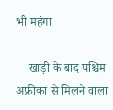भी महंगा

    खाड़ी के बाद पश्चिम अफ्रीका से मिलने वाला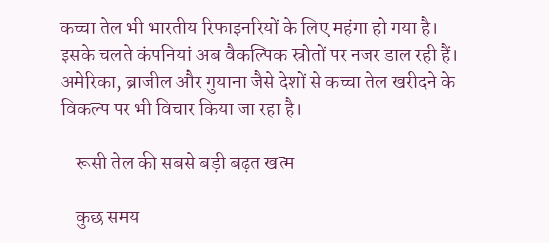कच्चा तेल भी भारतीय रिफाइनरियों के लिए महंगा हो गया है। इसके चलते कंपनियां अब वैकल्पिक स्रोतों पर नजर डाल रही हैं। अमेरिका, ब्राजील और गुयाना जैसे देशों से कच्चा तेल खरीदने के विकल्प पर भी विचार किया जा रहा है।

    रूसी तेल की सबसे बड़ी बढ़त खत्म

    कुछ समय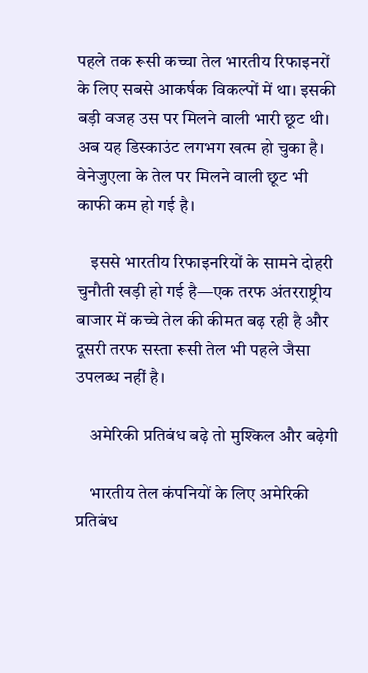पहले तक रूसी कच्चा तेल भारतीय रिफाइनरों के लिए सबसे आकर्षक विकल्पों में था। इसकी बड़ी वजह उस पर मिलने वाली भारी छूट थी। अब यह डिस्काउंट लगभग खत्म हो चुका है। वेनेजुएला के तेल पर मिलने वाली छूट भी काफी कम हो गई है।

    इससे भारतीय रिफाइनरियों के सामने दोहरी चुनौती खड़ी हो गई है—एक तरफ अंतरराष्ट्रीय बाजार में कच्चे तेल की कीमत बढ़ रही है और दूसरी तरफ सस्ता रूसी तेल भी पहले जैसा उपलब्ध नहीं है।

    अमेरिकी प्रतिबंध बढ़े तो मुश्किल और बढ़ेगी

    भारतीय तेल कंपनियों के लिए अमेरिकी प्रतिबंध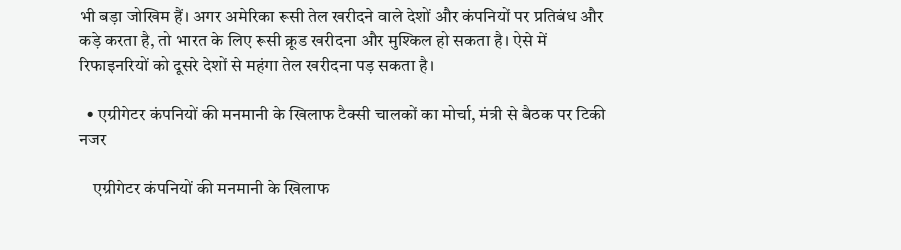भी बड़ा जोखिम हैं। अगर अमेरिका रूसी तेल खरीदने वाले देशों और कंपनियों पर प्रतिबंध और कड़े करता है, तो भारत के लिए रूसी क्रूड खरीदना और मुश्किल हो सकता है। ऐसे में रिफाइनरियों को दूसरे देशों से महंगा तेल खरीदना पड़ सकता है।

  • एग्रीगेटर कंपनियों की मनमानी के खिलाफ टैक्सी चालकों का मोर्चा, मंत्री से बैठक पर टिकी नजर

    एग्रीगेटर कंपनियों की मनमानी के खिलाफ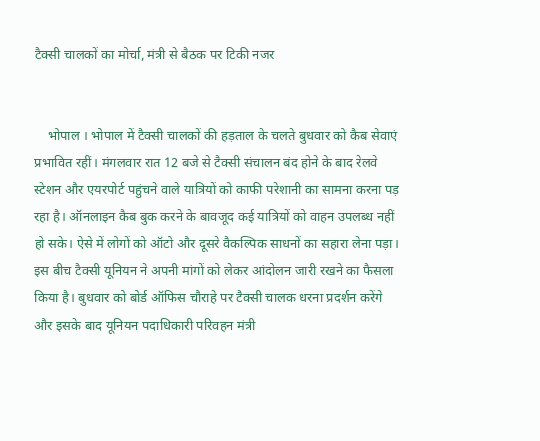टैक्सी चालकों का मोर्चा, मंत्री से बैठक पर टिकी नजर


    भोपाल । भोपाल में टैक्सी चालकों की हड़ताल के चलते बुधवार को कैब सेवाएं प्रभावित रहीं। मंगलवार रात 12 बजे से टैक्सी संचालन बंद होने के बाद रेलवे स्टेशन और एयरपोर्ट पहुंचने वाले यात्रियों को काफी परेशानी का सामना करना पड़ रहा है। ऑनलाइन कैब बुक करने के बावजूद कई यात्रियों को वाहन उपलब्ध नहीं हो सके। ऐसे में लोगों को ऑटो और दूसरे वैकल्पिक साधनों का सहारा लेना पड़ा। इस बीच टैक्सी यूनियन ने अपनी मांगों को लेकर आंदोलन जारी रखने का फैसला किया है। बुधवार को बोर्ड ऑफिस चौराहे पर टैक्सी चालक धरना प्रदर्शन करेंगे और इसके बाद यूनियन पदाधिकारी परिवहन मंत्री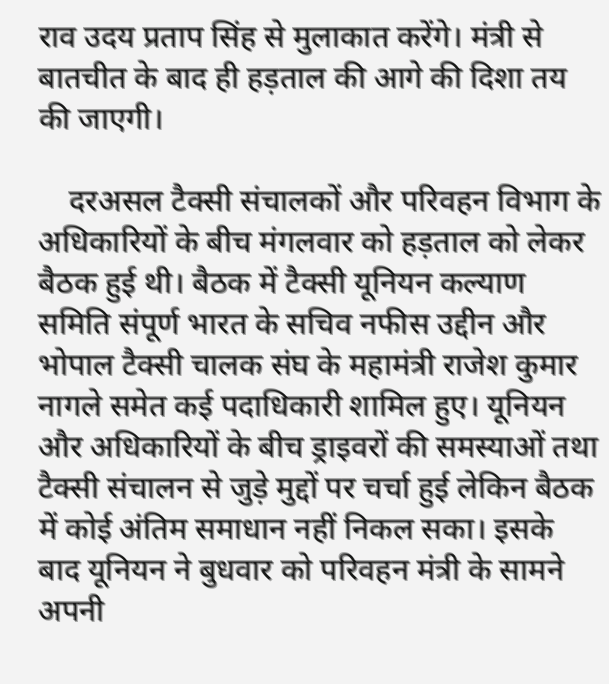राव उदय प्रताप सिंह से मुलाकात करेंगे। मंत्री से बातचीत के बाद ही हड़ताल की आगे की दिशा तय की जाएगी।

    दरअसल टैक्सी संचालकों और परिवहन विभाग के अधिकारियों के बीच मंगलवार को हड़ताल को लेकर बैठक हुई थी। बैठक में टैक्सी यूनियन कल्याण समिति संपूर्ण भारत के सचिव नफीस उद्दीन और भोपाल टैक्सी चालक संघ के महामंत्री राजेश कुमार नागले समेत कई पदाधिकारी शामिल हुए। यूनियन और अधिकारियों के बीच ड्राइवरों की समस्याओं तथा टैक्सी संचालन से जुड़े मुद्दों पर चर्चा हुई लेकिन बैठक में कोई अंतिम समाधान नहीं निकल सका। इसके बाद यूनियन ने बुधवार को परिवहन मंत्री के सामने अपनी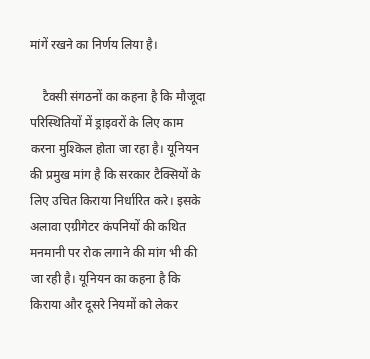मांगें रखने का निर्णय लिया है।

    टैक्सी संगठनों का कहना है कि मौजूदा परिस्थितियों में ड्राइवरों के लिए काम करना मुश्किल होता जा रहा है। यूनियन की प्रमुख मांग है कि सरकार टैक्सियों के लिए उचित किराया निर्धारित करे। इसके अलावा एग्रीगेटर कंपनियों की कथित मनमानी पर रोक लगाने की मांग भी की जा रही है। यूनियन का कहना है कि किराया और दूसरे नियमों को लेकर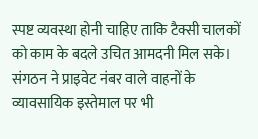स्पष्ट व्यवस्था होनी चाहिए ताकि टैक्सी चालकों को काम के बदले उचित आमदनी मिल सके। संगठन ने प्राइवेट नंबर वाले वाहनों के व्यावसायिक इस्तेमाल पर भी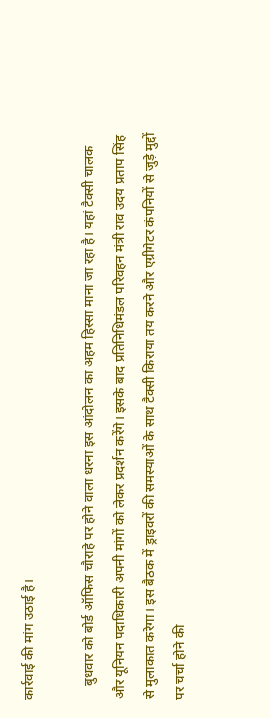कार्रवाई की मांग उठाई है।

    बुधवार को बोर्ड ऑफिस चौराहे पर होने वाला धरना इस आंदोलन का अहम हिस्सा माना जा रहा है। यहां टैक्सी चालक और यूनियन पदाधिकारी अपनी मांगों को लेकर प्रदर्शन करेंगे। इसके बाद प्रतिनिधिमंडल परिवहन मंत्री राव उदय प्रताप सिंह से मुलाकात करेगा। इस बैठक में ड्राइवरों की समस्याओं के साथ टैक्सी किराया तय करने और एग्रीगेटर कंपनियों से जुड़े मुद्दों पर चर्चा होने की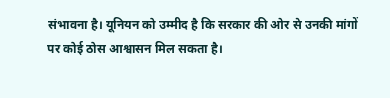संभावना है। यूनियन को उम्मीद है कि सरकार की ओर से उनकी मांगों पर कोई ठोस आश्वासन मिल सकता है।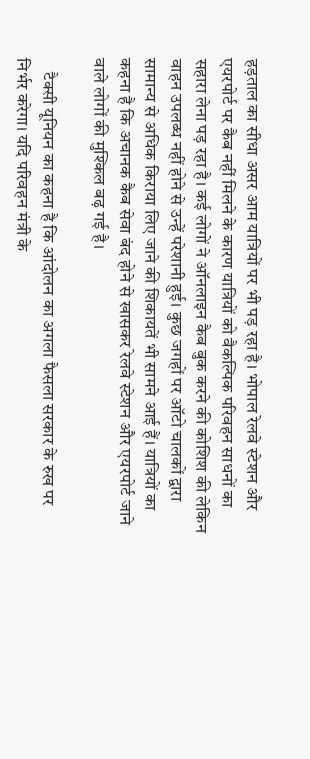हड़ताल का सीधा असर आम यात्रियों पर भी पड़ रहा है। भोपाल रेलवे स्टेशन और एयरपोर्ट पर कैब नहीं मिलने के कारण यात्रियों को वैकल्पिक परिवहन साधनों का सहारा लेना पड़ रहा है। कई लोगों ने ऑनलाइन कैब बुक करने की कोशिश की लेकिन वाहन उपलब्ध नहीं होने से उन्हें परेशानी हुई। कुछ जगहों पर ऑटो चालकों द्वारा सामान्य से अधिक किराया लिए जाने की शिकायतें भी सामने आई हैं। यात्रियों का कहना है कि अचानक कैब सेवा बंद होने से खासकर रेलवे स्टेशन और एयरपोर्ट जाने वाले लोगों की मुश्किल बढ़ गई है।

    टैक्सी यूनियन का कहना है कि आंदोलन का अगला फैसला सरकार के रुख पर निर्भर करेगा। यदि परिवहन मंत्री के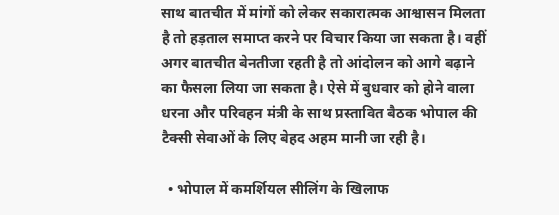साथ बातचीत में मांगों को लेकर सकारात्मक आश्वासन मिलता है तो हड़ताल समाप्त करने पर विचार किया जा सकता है। वहीं अगर बातचीत बेनतीजा रहती है तो आंदोलन को आगे बढ़ाने का फैसला लिया जा सकता है। ऐसे में बुधवार को होने वाला धरना और परिवहन मंत्री के साथ प्रस्तावित बैठक भोपाल की टैक्सी सेवाओं के लिए बेहद अहम मानी जा रही है।

  • भोपाल में कमर्शियल सीलिंग के खिलाफ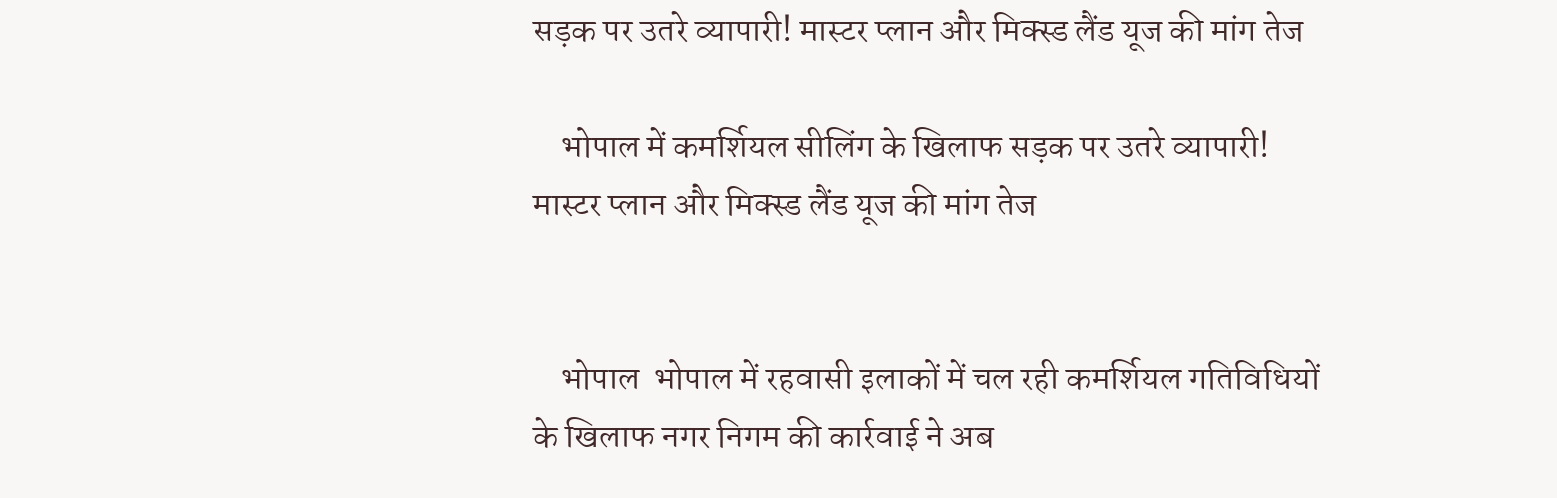सड़क पर उतरे व्यापारी! मास्टर प्लान और मिक्स्ड लैंड यूज की मांग तेज

    भोपाल में कमर्शियल सीलिंग के खिलाफ सड़क पर उतरे व्यापारी! मास्टर प्लान और मिक्स्ड लैंड यूज की मांग तेज


    भोपाल  भोपाल में रहवासी इलाकों में चल रही कमर्शियल गतिविधियों के खिलाफ नगर निगम की कार्रवाई ने अब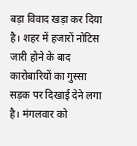बड़ा विवाद खड़ा कर दिया है। शहर में हजारों नोटिस जारी होने के बाद कारोबारियों का गुस्सा सड़क पर दिखाई देने लगा है। मंगलवार को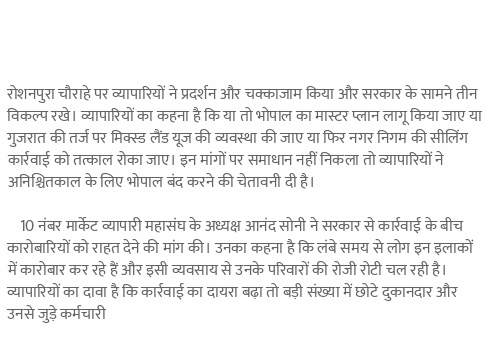रोशनपुरा चौराहे पर व्यापारियों ने प्रदर्शन और चक्काजाम किया और सरकार के सामने तीन विकल्प रखे। व्यापारियों का कहना है कि या तो भोपाल का मास्टर प्लान लागू किया जाए या गुजरात की तर्ज पर मिक्स्ड लैंड यूज की व्यवस्था की जाए या फिर नगर निगम की सीलिंग कार्रवाई को तत्काल रोका जाए। इन मांगों पर समाधान नहीं निकला तो व्यापारियों ने अनिश्चितकाल के लिए भोपाल बंद करने की चेतावनी दी है।

    10 नंबर मार्केट व्यापारी महासंघ के अध्यक्ष आनंद सोनी ने सरकार से कार्रवाई के बीच कारोबारियों को राहत देने की मांग की। उनका कहना है कि लंबे समय से लोग इन इलाकों में कारोबार कर रहे हैं और इसी व्यवसाय से उनके परिवारों की रोजी रोटी चल रही है। व्यापारियों का दावा है कि कार्रवाई का दायरा बढ़ा तो बड़ी संख्या में छोटे दुकानदार और उनसे जुड़े कर्मचारी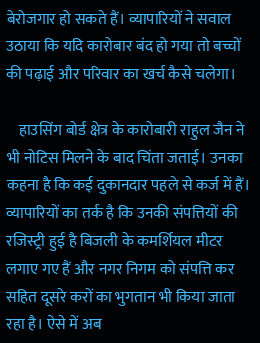बेरोजगार हो सकते हैं। व्यापारियों ने सवाल उठाया कि यदि कारोबार बंद हो गया तो बच्चों की पढ़ाई और परिवार का खर्च कैसे चलेगा।

    हाउसिंग बोर्ड क्षेत्र के कारोबारी राहुल जैन ने भी नोटिस मिलने के बाद चिंता जताई। उनका कहना है कि कई दुकानदार पहले से कर्ज में हैं। व्यापारियों का तर्क है कि उनकी संपत्तियों की रजिस्ट्री हुई है बिजली के कमर्शियल मीटर लगाए गए हैं और नगर निगम को संपत्ति कर सहित दूसरे करों का भुगतान भी किया जाता रहा है। ऐसे में अब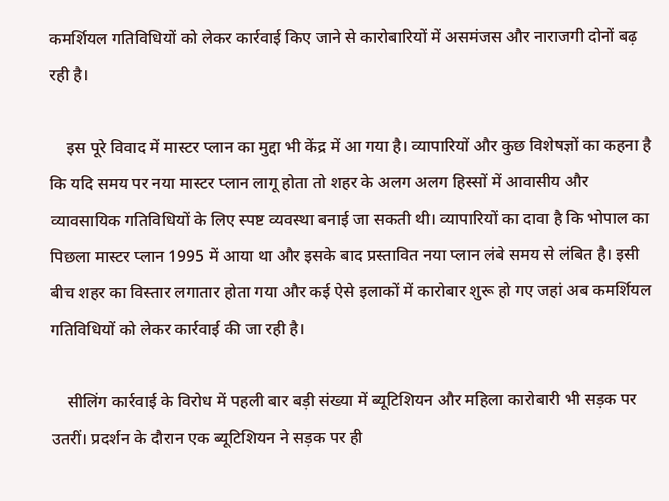कमर्शियल गतिविधियों को लेकर कार्रवाई किए जाने से कारोबारियों में असमंजस और नाराजगी दोनों बढ़ रही है।

    इस पूरे विवाद में मास्टर प्लान का मुद्दा भी केंद्र में आ गया है। व्यापारियों और कुछ विशेषज्ञों का कहना है कि यदि समय पर नया मास्टर प्लान लागू होता तो शहर के अलग अलग हिस्सों में आवासीय और व्यावसायिक गतिविधियों के लिए स्पष्ट व्यवस्था बनाई जा सकती थी। व्यापारियों का दावा है कि भोपाल का पिछला मास्टर प्लान 1995 में आया था और इसके बाद प्रस्तावित नया प्लान लंबे समय से लंबित है। इसी बीच शहर का विस्तार लगातार होता गया और कई ऐसे इलाकों में कारोबार शुरू हो गए जहां अब कमर्शियल गतिविधियों को लेकर कार्रवाई की जा रही है।

    सीलिंग कार्रवाई के विरोध में पहली बार बड़ी संख्या में ब्यूटिशियन और महिला कारोबारी भी सड़क पर उतरीं। प्रदर्शन के दौरान एक ब्यूटिशियन ने सड़क पर ही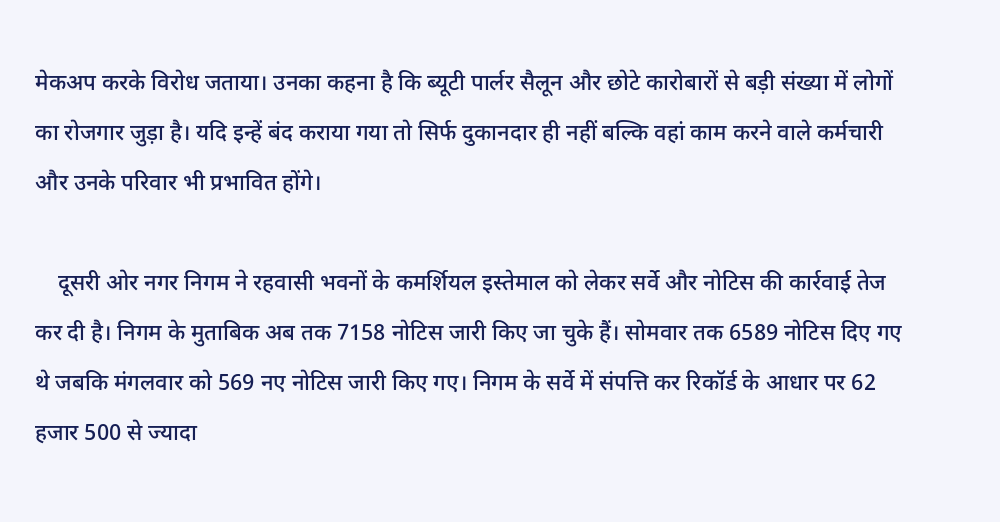मेकअप करके विरोध जताया। उनका कहना है कि ब्यूटी पार्लर सैलून और छोटे कारोबारों से बड़ी संख्या में लोगों का रोजगार जुड़ा है। यदि इन्हें बंद कराया गया तो सिर्फ दुकानदार ही नहीं बल्कि वहां काम करने वाले कर्मचारी और उनके परिवार भी प्रभावित होंगे।

    दूसरी ओर नगर निगम ने रहवासी भवनों के कमर्शियल इस्तेमाल को लेकर सर्वे और नोटिस की कार्रवाई तेज कर दी है। निगम के मुताबिक अब तक 7158 नोटिस जारी किए जा चुके हैं। सोमवार तक 6589 नोटिस दिए गए थे जबकि मंगलवार को 569 नए नोटिस जारी किए गए। निगम के सर्वे में संपत्ति कर रिकॉर्ड के आधार पर 62 हजार 500 से ज्यादा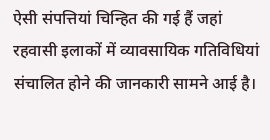ऐसी संपत्तियां चिन्हित की गई हैं जहां रहवासी इलाकों में व्यावसायिक गतिविधियां संचालित होने की जानकारी सामने आई है।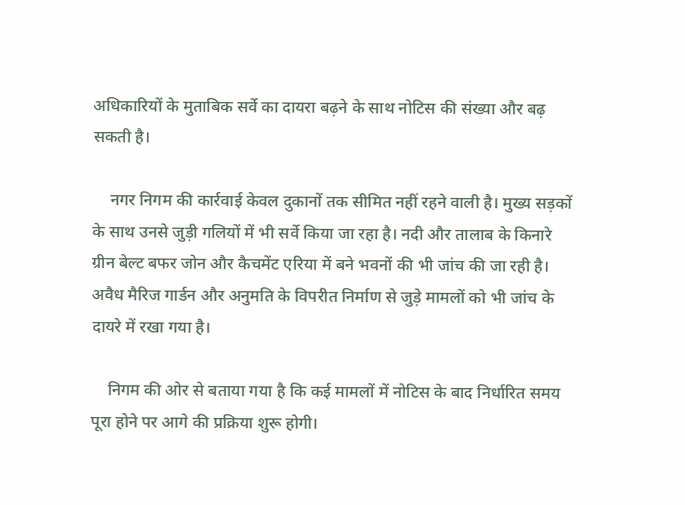अधिकारियों के मुताबिक सर्वे का दायरा बढ़ने के साथ नोटिस की संख्या और बढ़ सकती है।

    नगर निगम की कार्रवाई केवल दुकानों तक सीमित नहीं रहने वाली है। मुख्य सड़कों के साथ उनसे जुड़ी गलियों में भी सर्वे किया जा रहा है। नदी और तालाब के किनारे ग्रीन बेल्ट बफर जोन और कैचमेंट एरिया में बने भवनों की भी जांच की जा रही है। अवैध मैरिज गार्डन और अनुमति के विपरीत निर्माण से जुड़े मामलों को भी जांच के दायरे में रखा गया है।

    निगम की ओर से बताया गया है कि कई मामलों में नोटिस के बाद निर्धारित समय पूरा होने पर आगे की प्रक्रिया शुरू होगी।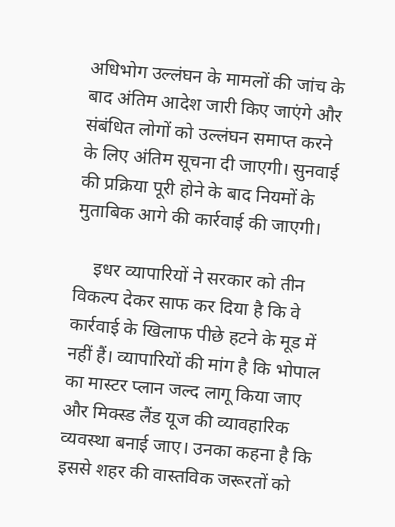अधिभोग उल्लंघन के मामलों की जांच के बाद अंतिम आदेश जारी किए जाएंगे और संबंधित लोगों को उल्लंघन समाप्त करने के लिए अंतिम सूचना दी जाएगी। सुनवाई की प्रक्रिया पूरी होने के बाद नियमों के मुताबिक आगे की कार्रवाई की जाएगी।

    इधर व्यापारियों ने सरकार को तीन विकल्प देकर साफ कर दिया है कि वे कार्रवाई के खिलाफ पीछे हटने के मूड में नहीं हैं। व्यापारियों की मांग है कि भोपाल का मास्टर प्लान जल्द लागू किया जाए और मिक्स्ड लैंड यूज की व्यावहारिक व्यवस्था बनाई जाए। उनका कहना है कि इससे शहर की वास्तविक जरूरतों को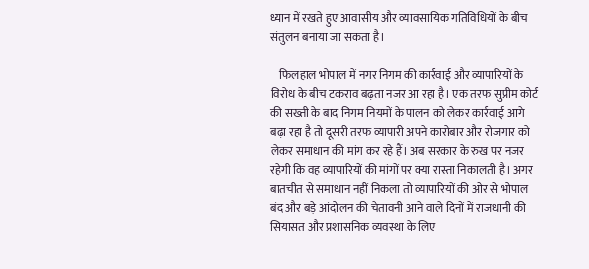ध्यान में रखते हुए आवासीय और व्यावसायिक गतिविधियों के बीच संतुलन बनाया जा सकता है।

    फिलहाल भोपाल में नगर निगम की कार्रवाई और व्यापारियों के विरोध के बीच टकराव बढ़ता नजर आ रहा है। एक तरफ सुप्रीम कोर्ट की सख्ती के बाद निगम नियमों के पालन को लेकर कार्रवाई आगे बढ़ा रहा है तो दूसरी तरफ व्यापारी अपने कारोबार और रोजगार को लेकर समाधान की मांग कर रहे हैं। अब सरकार के रुख पर नजर रहेगी कि वह व्यापारियों की मांगों पर क्या रास्ता निकालती है। अगर बातचीत से समाधान नहीं निकला तो व्यापारियों की ओर से भोपाल बंद और बड़े आंदोलन की चेतावनी आने वाले दिनों में राजधानी की सियासत और प्रशासनिक व्यवस्था के लिए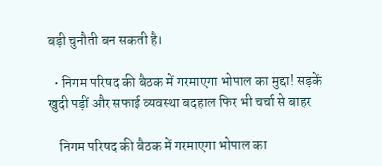बड़ी चुनौती बन सकती है।

  • निगम परिषद की बैठक में गरमाएगा भोपाल का मुद्दा! सड़कें खुदी पड़ीं और सफाई व्यवस्था बदहाल फिर भी चर्चा से बाहर

    निगम परिषद की बैठक में गरमाएगा भोपाल का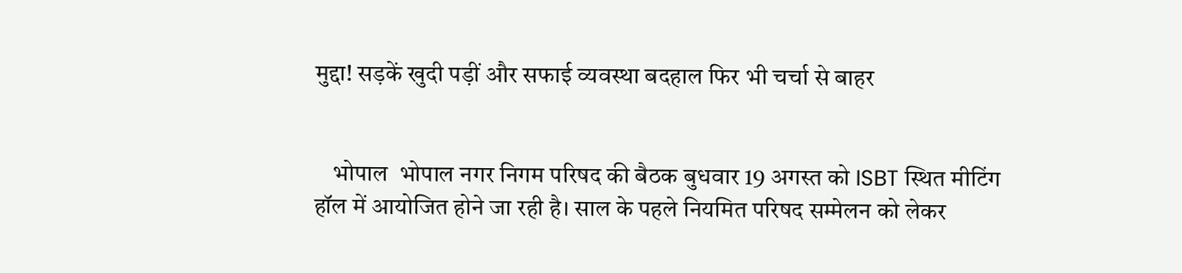मुद्दा! सड़कें खुदी पड़ीं और सफाई व्यवस्था बदहाल फिर भी चर्चा से बाहर


    भोपाल  भोपाल नगर निगम परिषद की बैठक बुधवार 19 अगस्त को ISBT स्थित मीटिंग हॉल में आयोजित होने जा रही है। साल के पहले नियमित परिषद सम्मेलन को लेकर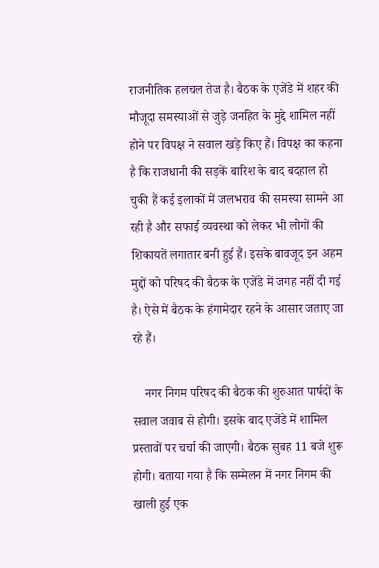राजनीतिक हलचल तेज है। बैठक के एजेंडे में शहर की मौजूदा समस्याओं से जुड़े जनहित के मुद्दे शामिल नहीं होने पर विपक्ष ने सवाल खड़े किए हैं। विपक्ष का कहना है कि राजधानी की सड़कें बारिश के बाद बदहाल हो चुकी हैं कई इलाकों में जलभराव की समस्या सामने आ रही है और सफाई व्यवस्था को लेकर भी लोगों की शिकायतें लगातार बनी हुई हैं। इसके बावजूद इन अहम मुद्दों को परिषद की बैठक के एजेंडे में जगह नहीं दी गई है। ऐसे में बैठक के हंगामेदार रहने के आसार जताए जा रहे हैं।

    नगर निगम परिषद की बैठक की शुरुआत पार्षदों के सवाल जवाब से होगी। इसके बाद एजेंडे में शामिल प्रस्तावों पर चर्चा की जाएगी। बैठक सुबह 11 बजे शुरू होगी। बताया गया है कि सम्मेलन में नगर निगम की खाली हुई एक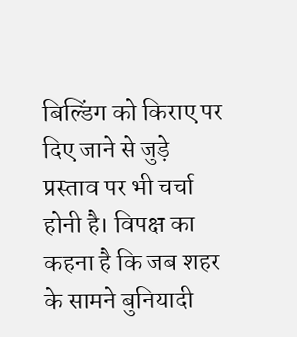बिल्डिंग को किराए पर दिए जाने से जुड़े प्रस्ताव पर भी चर्चा होनी है। विपक्ष का कहना है कि जब शहर के सामने बुनियादी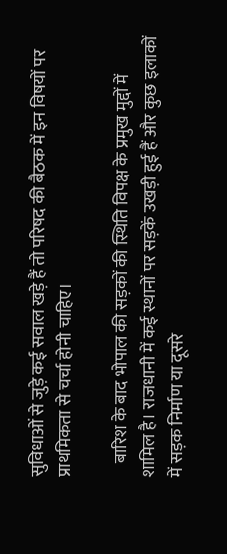सुविधाओं से जुड़े कई सवाल खड़े हैं तो परिषद की बैठक में इन विषयों पर प्राथमिकता से चर्चा होनी चाहिए।

    बारिश के बाद भोपाल की सड़कों की स्थिति विपक्ष के प्रमुख मुद्दों में शामिल है। राजधानी में कई स्थानों पर सड़कें उखड़ी हुई हैं और कुछ इलाकों में सड़क निर्माण या दूसरे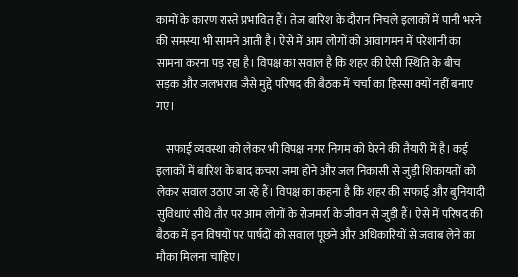कामों के कारण रास्ते प्रभावित हैं। तेज बारिश के दौरान निचले इलाकों में पानी भरने की समस्या भी सामने आती है। ऐसे में आम लोगों को आवागमन में परेशानी का सामना करना पड़ रहा है। विपक्ष का सवाल है कि शहर की ऐसी स्थिति के बीच सड़क और जलभराव जैसे मुद्दे परिषद की बैठक में चर्चा का हिस्सा क्यों नहीं बनाए गए।

    सफाई व्यवस्था को लेकर भी विपक्ष नगर निगम को घेरने की तैयारी में है। कई इलाकों में बारिश के बाद कचरा जमा होने और जल निकासी से जुड़ी शिकायतों को लेकर सवाल उठाए जा रहे हैं। विपक्ष का कहना है कि शहर की सफाई और बुनियादी सुविधाएं सीधे तौर पर आम लोगों के रोजमर्रा के जीवन से जुड़ी हैं। ऐसे में परिषद की बैठक में इन विषयों पर पार्षदों को सवाल पूछने और अधिकारियों से जवाब लेने का मौका मिलना चाहिए।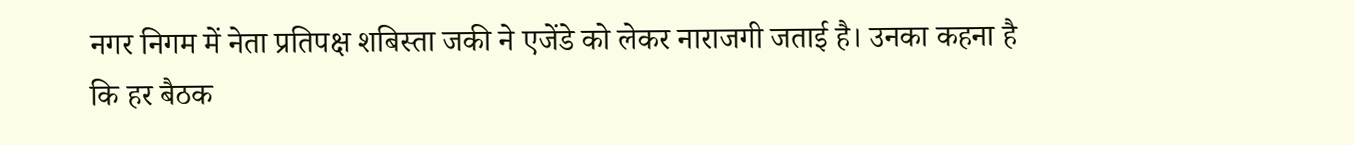नगर निगम में नेता प्रतिपक्ष शबिस्ता जकी ने एजेंडे को लेकर नाराजगी जताई है। उनका कहना है कि हर बैठक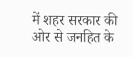में शहर सरकार की ओर से जनहित के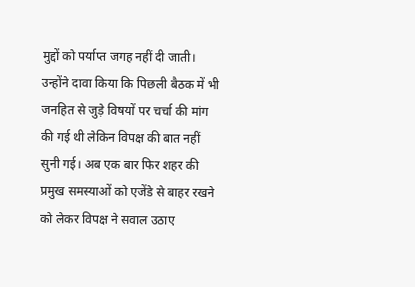मुद्दों को पर्याप्त जगह नहीं दी जाती। उन्होंने दावा किया कि पिछली बैठक में भी जनहित से जुड़े विषयों पर चर्चा की मांग की गई थी लेकिन विपक्ष की बात नहीं सुनी गई। अब एक बार फिर शहर की प्रमुख समस्याओं को एजेंडे से बाहर रखने को लेकर विपक्ष ने सवाल उठाए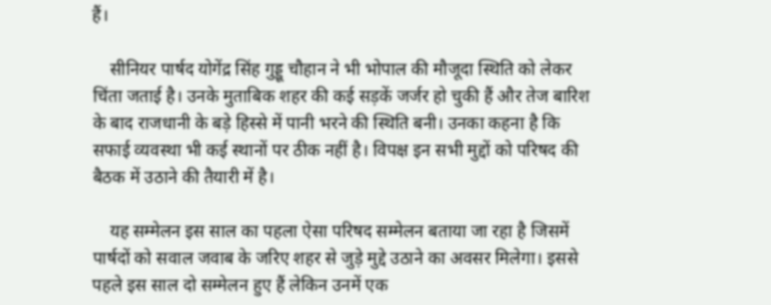हैं।

    सीनियर पार्षद योगेंद्र सिंह गुड्डू चौहान ने भी भोपाल की मौजूदा स्थिति को लेकर चिंता जताई है। उनके मुताबिक शहर की कई सड़कें जर्जर हो चुकी हैं और तेज बारिश के बाद राजधानी के बड़े हिस्से में पानी भरने की स्थिति बनी। उनका कहना है कि सफाई व्यवस्था भी कई स्थानों पर ठीक नहीं है। विपक्ष इन सभी मुद्दों को परिषद की बैठक में उठाने की तैयारी में है।

    यह सम्मेलन इस साल का पहला ऐसा परिषद सम्मेलन बताया जा रहा है जिसमें पार्षदों को सवाल जवाब के जरिए शहर से जुड़े मुद्दे उठाने का अवसर मिलेगा। इससे पहले इस साल दो सम्मेलन हुए हैं लेकिन उनमें एक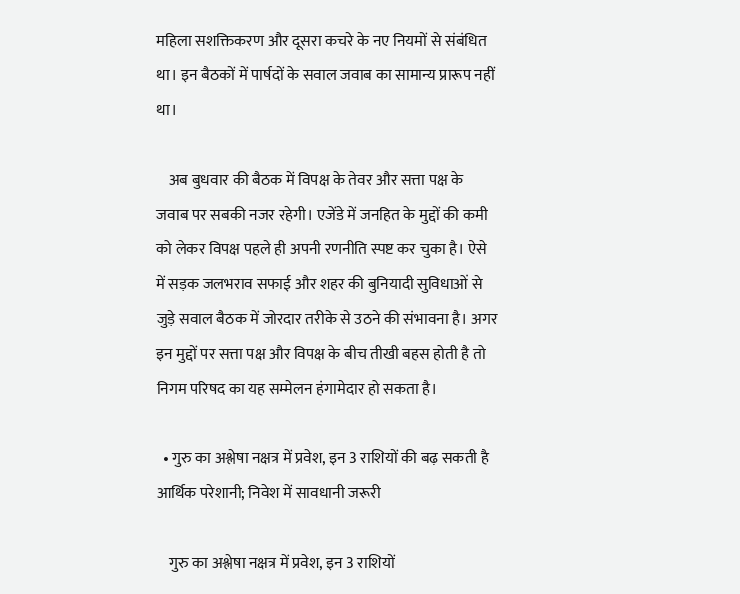महिला सशक्तिकरण और दूसरा कचरे के नए नियमों से संबंधित था। इन बैठकों में पार्षदों के सवाल जवाब का सामान्य प्रारूप नहीं था।

    अब बुधवार की बैठक में विपक्ष के तेवर और सत्ता पक्ष के जवाब पर सबकी नजर रहेगी। एजेंडे में जनहित के मुद्दों की कमी को लेकर विपक्ष पहले ही अपनी रणनीति स्पष्ट कर चुका है। ऐसे में सड़क जलभराव सफाई और शहर की बुनियादी सुविधाओं से जुड़े सवाल बैठक में जोरदार तरीके से उठने की संभावना है। अगर इन मुद्दों पर सत्ता पक्ष और विपक्ष के बीच तीखी बहस होती है तो निगम परिषद का यह सम्मेलन हंगामेदार हो सकता है।

  • गुरु का अश्लेषा नक्षत्र में प्रवेश, इन 3 राशियों की बढ़ सकती है आर्थिक परेशानी; निवेश में सावधानी जरूरी

    गुरु का अश्लेषा नक्षत्र में प्रवेश, इन 3 राशियों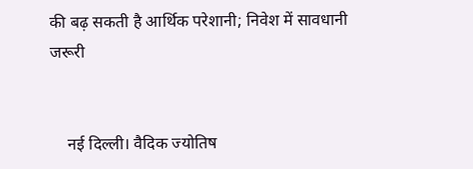की बढ़ सकती है आर्थिक परेशानी; निवेश में सावधानी जरूरी


    नई दिल्ली। वैदिक ज्योतिष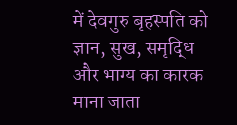में देवगुरु बृहस्पति को ज्ञान, सुख, समृद्धि और भाग्य का कारक माना जाता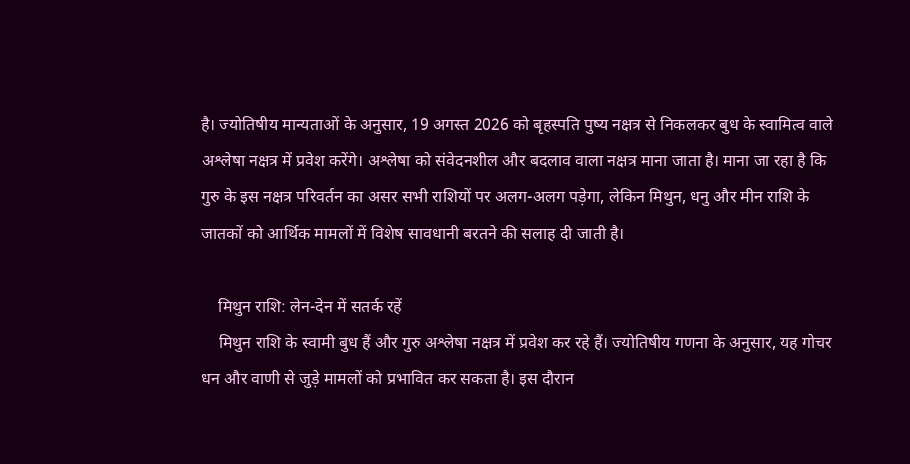है। ज्योतिषीय मान्यताओं के अनुसार, 19 अगस्त 2026 को बृहस्पति पुष्य नक्षत्र से निकलकर बुध के स्वामित्व वाले अश्लेषा नक्षत्र में प्रवेश करेंगे। अश्लेषा को संवेदनशील और बदलाव वाला नक्षत्र माना जाता है। माना जा रहा है कि गुरु के इस नक्षत्र परिवर्तन का असर सभी राशियों पर अलग-अलग पड़ेगा, लेकिन मिथुन, धनु और मीन राशि के जातकों को आर्थिक मामलों में विशेष सावधानी बरतने की सलाह दी जाती है।

    मिथुन राशि: लेन-देन में सतर्क रहें
    मिथुन राशि के स्वामी बुध हैं और गुरु अश्लेषा नक्षत्र में प्रवेश कर रहे हैं। ज्योतिषीय गणना के अनुसार, यह गोचर धन और वाणी से जुड़े मामलों को प्रभावित कर सकता है। इस दौरान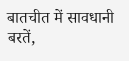बातचीत में सावधानी बरतें,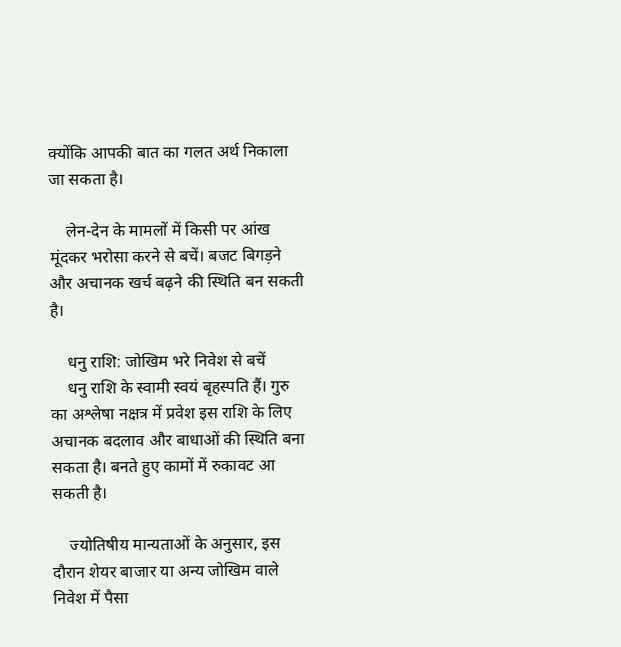क्योंकि आपकी बात का गलत अर्थ निकाला जा सकता है।

    लेन-देन के मामलों में किसी पर आंख मूंदकर भरोसा करने से बचें। बजट बिगड़ने और अचानक खर्च बढ़ने की स्थिति बन सकती है।

    धनु राशि: जोखिम भरे निवेश से बचें
    धनु राशि के स्वामी स्वयं बृहस्पति हैं। गुरु का अश्लेषा नक्षत्र में प्रवेश इस राशि के लिए अचानक बदलाव और बाधाओं की स्थिति बना सकता है। बनते हुए कामों में रुकावट आ सकती है।

    ज्योतिषीय मान्यताओं के अनुसार, इस दौरान शेयर बाजार या अन्य जोखिम वाले निवेश में पैसा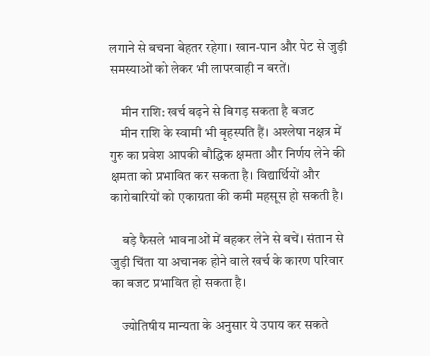लगाने से बचना बेहतर रहेगा। खान-पान और पेट से जुड़ी समस्याओं को लेकर भी लापरवाही न बरतें।

    मीन राशि: खर्च बढ़ने से बिगड़ सकता है बजट
    मीन राशि के स्वामी भी बृहस्पति हैं। अश्लेषा नक्षत्र में गुरु का प्रवेश आपकी बौद्धिक क्षमता और निर्णय लेने की क्षमता को प्रभावित कर सकता है। विद्यार्थियों और कारोबारियों को एकाग्रता की कमी महसूस हो सकती है।

    बड़े फैसले भावनाओं में बहकर लेने से बचें। संतान से जुड़ी चिंता या अचानक होने वाले खर्च के कारण परिवार का बजट प्रभावित हो सकता है।

    ज्योतिषीय मान्यता के अनुसार ये उपाय कर सकते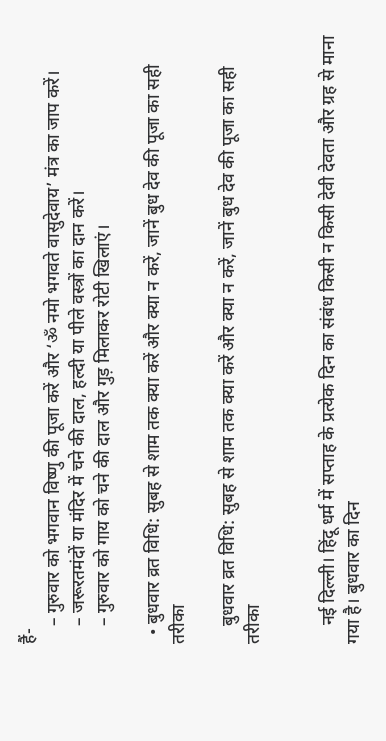हैं-
    – गुरुवार को भगवान विष्णु की पूजा करें और ‘ॐ नमो भगवते वासुदेवाय’ मंत्र का जाप करें।
    – जरूरतमंदों या मंदिर में चने की दाल, हल्दी या पीले वस्त्रों का दान करें।
    – गुरुवार को गाय को चने की दाल और गुड़ मिलाकर रोटी खिलाएं।

  • बुधवार व्रत विधि: सुबह से शाम तक क्या करें और क्या न करें, जानें बुध देव की पूजा का सही तरीका

    बुधवार व्रत विधि: सुबह से शाम तक क्या करें और क्या न करें, जानें बुध देव की पूजा का सही तरीका


    नई दिल्ली। हिंदू धर्म में सप्ताह के प्रत्येक दिन का संबंध किसी न किसी देवी देवता और ग्रह से माना गया है। बुधवार का दिन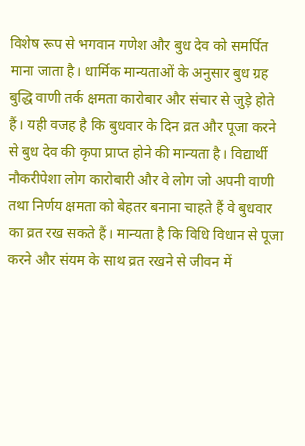विशेष रूप से भगवान गणेश और बुध देव को समर्पित माना जाता है। धार्मिक मान्यताओं के अनुसार बुध ग्रह बुद्धि वाणी तर्क क्षमता कारोबार और संचार से जुड़े होते हैं। यही वजह है कि बुधवार के दिन व्रत और पूजा करने से बुध देव की कृपा प्राप्त होने की मान्यता है। विद्यार्थी नौकरीपेशा लोग कारोबारी और वे लोग जो अपनी वाणी तथा निर्णय क्षमता को बेहतर बनाना चाहते हैं वे बुधवार का व्रत रख सकते हैं। मान्यता है कि विधि विधान से पूजा करने और संयम के साथ व्रत रखने से जीवन में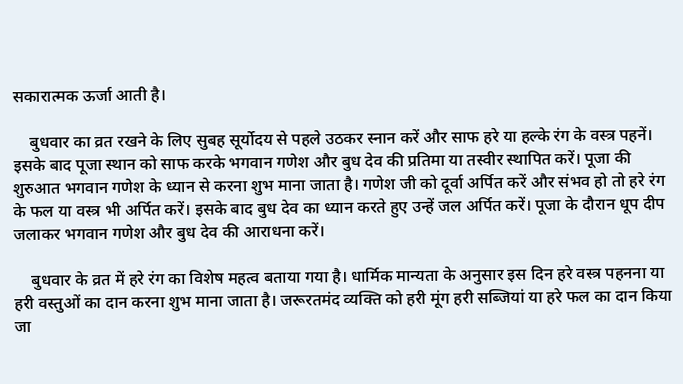सकारात्मक ऊर्जा आती है।

    बुधवार का व्रत रखने के लिए सुबह सूर्योदय से पहले उठकर स्नान करें और साफ हरे या हल्के रंग के वस्त्र पहनें। इसके बाद पूजा स्थान को साफ करके भगवान गणेश और बुध देव की प्रतिमा या तस्वीर स्थापित करें। पूजा की शुरुआत भगवान गणेश के ध्यान से करना शुभ माना जाता है। गणेश जी को दूर्वा अर्पित करें और संभव हो तो हरे रंग के फल या वस्त्र भी अर्पित करें। इसके बाद बुध देव का ध्यान करते हुए उन्हें जल अर्पित करें। पूजा के दौरान धूप दीप जलाकर भगवान गणेश और बुध देव की आराधना करें।

    बुधवार के व्रत में हरे रंग का विशेष महत्व बताया गया है। धार्मिक मान्यता के अनुसार इस दिन हरे वस्त्र पहनना या हरी वस्तुओं का दान करना शुभ माना जाता है। जरूरतमंद व्यक्ति को हरी मूंग हरी सब्जियां या हरे फल का दान किया जा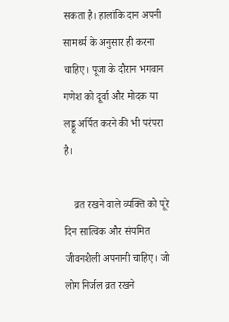सकता है। हालांकि दान अपनी सामर्थ्य के अनुसार ही करना चाहिए। पूजा के दौरान भगवान गणेश को दूर्वा और मोदक या लड्डू अर्पित करने की भी परंपरा है।

    व्रत रखने वाले व्यक्ति को पूरे दिन सात्विक और संयमित जीवनशैली अपनानी चाहिए। जो लोग निर्जल व्रत रखने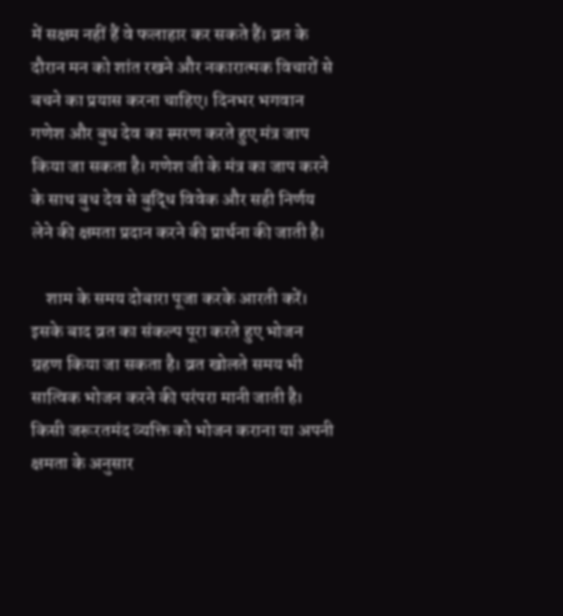में सक्षम नहीं हैं वे फलाहार कर सकते हैं। व्रत के दौरान मन को शांत रखने और नकारात्मक विचारों से बचने का प्रयास करना चाहिए। दिनभर भगवान गणेश और बुध देव का स्मरण करते हुए मंत्र जाप किया जा सकता है। गणेश जी के मंत्र का जाप करने के साथ बुध देव से बुद्धि विवेक और सही निर्णय लेने की क्षमता प्रदान करने की प्रार्थना की जाती है।

    शाम के समय दोबारा पूजा करके आरती करें। इसके बाद व्रत का संकल्प पूरा करते हुए भोजन ग्रहण किया जा सकता है। व्रत खोलते समय भी सात्विक भोजन करने की परंपरा मानी जाती है। किसी जरूरतमंद व्यक्ति को भोजन कराना या अपनी क्षमता के अनुसार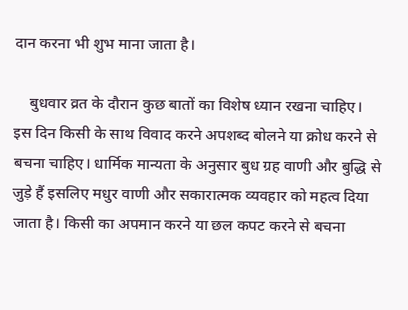दान करना भी शुभ माना जाता है।

    बुधवार व्रत के दौरान कुछ बातों का विशेष ध्यान रखना चाहिए। इस दिन किसी के साथ विवाद करने अपशब्द बोलने या क्रोध करने से बचना चाहिए। धार्मिक मान्यता के अनुसार बुध ग्रह वाणी और बुद्धि से जुड़े हैं इसलिए मधुर वाणी और सकारात्मक व्यवहार को महत्व दिया जाता है। किसी का अपमान करने या छल कपट करने से बचना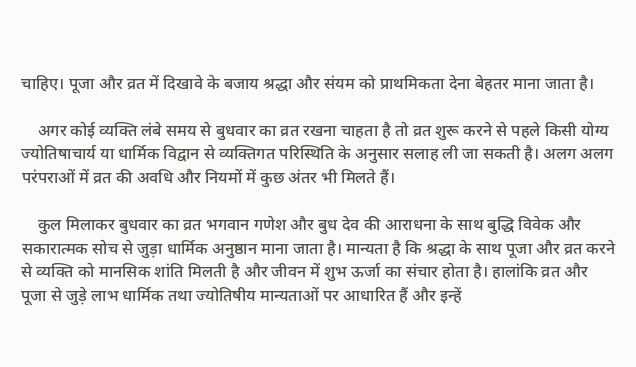चाहिए। पूजा और व्रत में दिखावे के बजाय श्रद्धा और संयम को प्राथमिकता देना बेहतर माना जाता है।

    अगर कोई व्यक्ति लंबे समय से बुधवार का व्रत रखना चाहता है तो व्रत शुरू करने से पहले किसी योग्य ज्योतिषाचार्य या धार्मिक विद्वान से व्यक्तिगत परिस्थिति के अनुसार सलाह ली जा सकती है। अलग अलग परंपराओं में व्रत की अवधि और नियमों में कुछ अंतर भी मिलते हैं।

    कुल मिलाकर बुधवार का व्रत भगवान गणेश और बुध देव की आराधना के साथ बुद्धि विवेक और सकारात्मक सोच से जुड़ा धार्मिक अनुष्ठान माना जाता है। मान्यता है कि श्रद्धा के साथ पूजा और व्रत करने से व्यक्ति को मानसिक शांति मिलती है और जीवन में शुभ ऊर्जा का संचार होता है। हालांकि व्रत और पूजा से जुड़े लाभ धार्मिक तथा ज्योतिषीय मान्यताओं पर आधारित हैं और इन्हें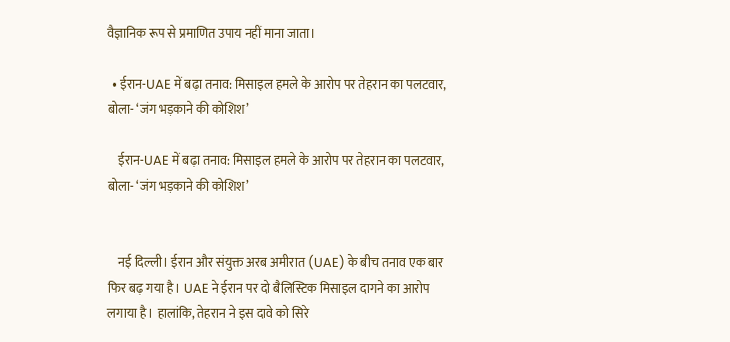वैज्ञानिक रूप से प्रमाणित उपाय नहीं माना जाता।

  • ईरान-UAE में बढ़ा तनाव: मिसाइल हमले के आरोप पर तेहरान का पलटवार, बोला- ‘जंग भड़काने की कोशिश’

    ईरान-UAE में बढ़ा तनाव: मिसाइल हमले के आरोप पर तेहरान का पलटवार, बोला- ‘जंग भड़काने की कोशिश’


    नई दिल्ली। ईरान और संयुक्त अरब अमीरात (UAE) के बीच तनाव एक बार फिर बढ़ गया है। UAE ने ईरान पर दो बैलिस्टिक मिसाइल दागने का आरोप लगाया है। हालांकि, तेहरान ने इस दावे को सिरे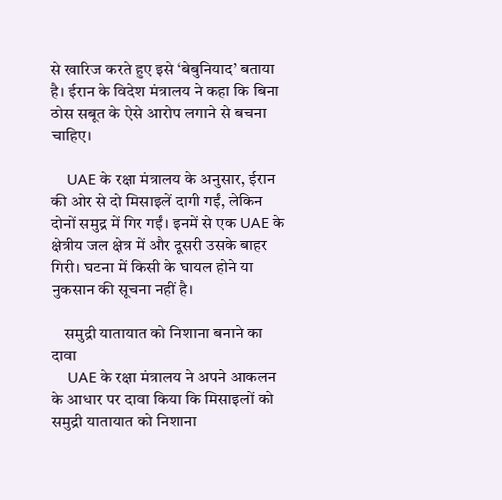से खारिज करते हुए इसे ‘बेबुनियाद’ बताया है। ईरान के विदेश मंत्रालय ने कहा कि बिना ठोस सबूत के ऐसे आरोप लगाने से बचना चाहिए।

    UAE के रक्षा मंत्रालय के अनुसार, ईरान की ओर से दो मिसाइलें दागी गईं, लेकिन दोनों समुद्र में गिर गईं। इनमें से एक UAE के क्षेत्रीय जल क्षेत्र में और दूसरी उसके बाहर गिरी। घटना में किसी के घायल होने या नुकसान की सूचना नहीं है।

    समुद्री यातायात को निशाना बनाने का दावा
    UAE के रक्षा मंत्रालय ने अपने आकलन के आधार पर दावा किया कि मिसाइलों को समुद्री यातायात को निशाना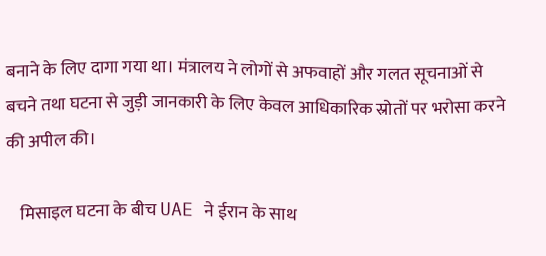बनाने के लिए दागा गया था। मंत्रालय ने लोगों से अफवाहों और गलत सूचनाओं से बचने तथा घटना से जुड़ी जानकारी के लिए केवल आधिकारिक स्रोतों पर भरोसा करने की अपील की।

    मिसाइल घटना के बीच UAE ने ईरान के साथ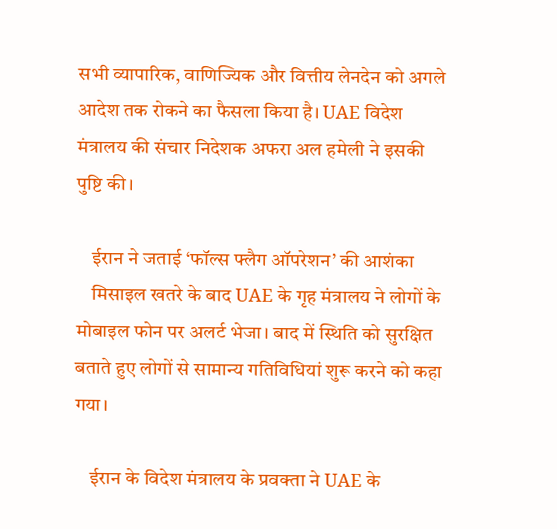सभी व्यापारिक, वाणिज्यिक और वित्तीय लेनदेन को अगले आदेश तक रोकने का फैसला किया है। UAE विदेश मंत्रालय की संचार निदेशक अफरा अल हमेली ने इसकी पुष्टि की।

    ईरान ने जताई ‘फॉल्स फ्लैग ऑपरेशन’ की आशंका
    मिसाइल खतरे के बाद UAE के गृह मंत्रालय ने लोगों के मोबाइल फोन पर अलर्ट भेजा। बाद में स्थिति को सुरक्षित बताते हुए लोगों से सामान्य गतिविधियां शुरू करने को कहा गया।

    ईरान के विदेश मंत्रालय के प्रवक्ता ने UAE के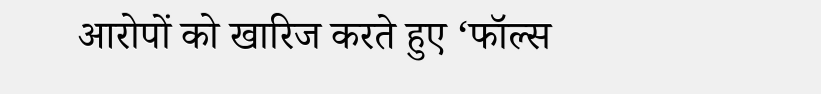आरोपों को खारिज करते हुए ‘फॉल्स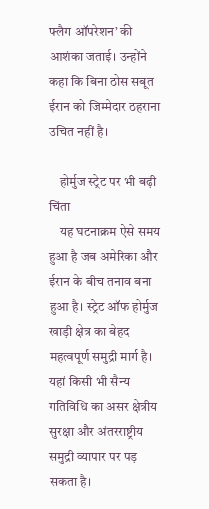फ्लैग ऑपरेशन’ की आशंका जताई। उन्होंने कहा कि बिना ठोस सबूत ईरान को जिम्मेदार ठहराना उचित नहीं है।

    होर्मुज स्ट्रेट पर भी बढ़ी चिंता
    यह घटनाक्रम ऐसे समय हुआ है जब अमेरिका और ईरान के बीच तनाव बना हुआ है। स्ट्रेट ऑफ होर्मुज खाड़ी क्षेत्र का बेहद महत्वपूर्ण समुद्री मार्ग है। यहां किसी भी सैन्य गतिविधि का असर क्षेत्रीय सुरक्षा और अंतरराष्ट्रीय समुद्री व्यापार पर पड़ सकता है।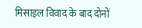मिसाइल विवाद के बाद दोनों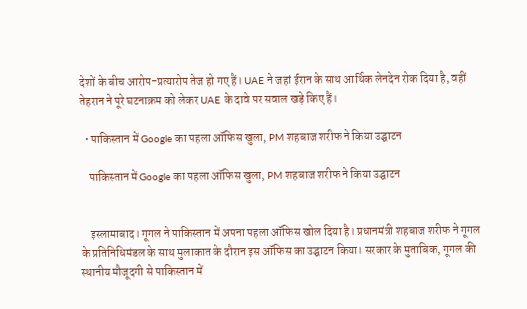देशों के बीच आरोप-प्रत्यारोप तेज हो गए हैं। UAE ने जहां ईरान के साथ आर्थिक लेनदेन रोक दिया है, वहीं तेहरान ने पूरे घटनाक्रम को लेकर UAE के दावे पर सवाल खड़े किए हैं।

  • पाकिस्तान में Google का पहला ऑफिस खुला, PM शहबाज शरीफ ने किया उद्घाटन

    पाकिस्तान में Google का पहला ऑफिस खुला, PM शहबाज शरीफ ने किया उद्घाटन


    इस्लामाबाद। गूगल ने पाकिस्तान में अपना पहला ऑफिस खोल दिया है। प्रधानमंत्री शहबाज शरीफ ने गूगल के प्रतिनिधिमंडल के साथ मुलाकात के दौरान इस ऑफिस का उद्घाटन किया। सरकार के मुताबिक, गूगल की स्थानीय मौजूदगी से पाकिस्तान में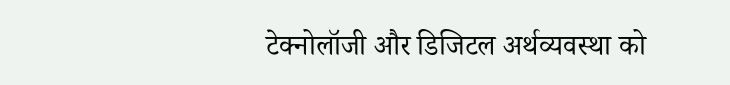टेक्नोलॉजी और डिजिटल अर्थव्यवस्था को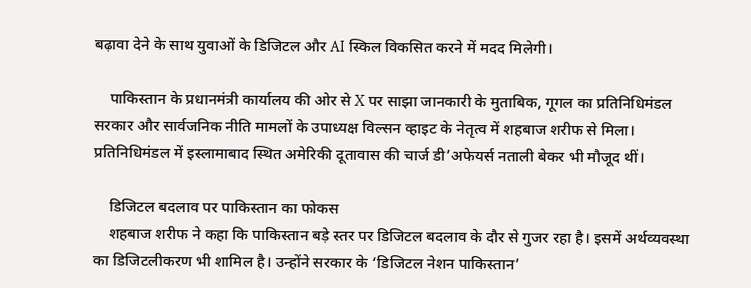बढ़ावा देने के साथ युवाओं के डिजिटल और AI स्किल विकसित करने में मदद मिलेगी।

    पाकिस्तान के प्रधानमंत्री कार्यालय की ओर से X पर साझा जानकारी के मुताबिक, गूगल का प्रतिनिधिमंडल सरकार और सार्वजनिक नीति मामलों के उपाध्यक्ष विल्सन व्हाइट के नेतृत्व में शहबाज शरीफ से मिला। प्रतिनिधिमंडल में इस्लामाबाद स्थित अमेरिकी दूतावास की चार्ज डी’अफेयर्स नताली बेकर भी मौजूद थीं।

    डिजिटल बदलाव पर पाकिस्तान का फोकस
    शहबाज शरीफ ने कहा कि पाकिस्तान बड़े स्तर पर डिजिटल बदलाव के दौर से गुजर रहा है। इसमें अर्थव्यवस्था का डिजिटलीकरण भी शामिल है। उन्होंने सरकार के ‘डिजिटल नेशन पाकिस्तान’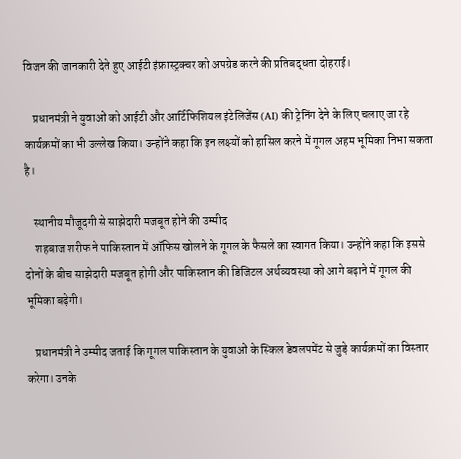विजन की जानकारी देते हुए आईटी इंफ्रास्ट्रक्चर को अपग्रेड करने की प्रतिबद्धता दोहराई।

    प्रधानमंत्री ने युवाओं को आईटी और आर्टिफिशियल इंटेलिजेंस (AI) की ट्रेनिंग देने के लिए चलाए जा रहे कार्यक्रमों का भी उल्लेख किया। उन्होंने कहा कि इन लक्ष्यों को हासिल करने में गूगल अहम भूमिका निभा सकता है।

    स्थानीय मौजूदगी से साझेदारी मजबूत होने की उम्मीद
    शहबाज शरीफ ने पाकिस्तान में ऑफिस खोलने के गूगल के फैसले का स्वागत किया। उन्होंने कहा कि इससे दोनों के बीच साझेदारी मजबूत होगी और पाकिस्तान की डिजिटल अर्थव्यवस्था को आगे बढ़ाने में गूगल की भूमिका बढ़ेगी।

    प्रधानमंत्री ने उम्मीद जताई कि गूगल पाकिस्तान के युवाओं के स्किल डेवलपमेंट से जुड़े कार्यक्रमों का विस्तार करेगा। उनके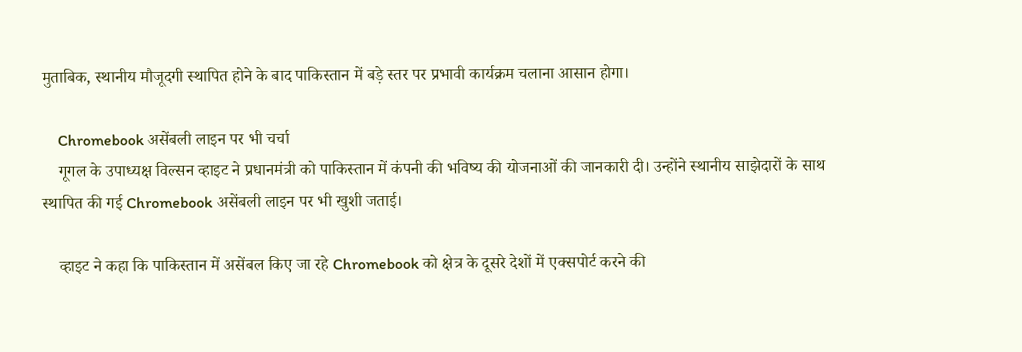मुताबिक, स्थानीय मौजूदगी स्थापित होने के बाद पाकिस्तान में बड़े स्तर पर प्रभावी कार्यक्रम चलाना आसान होगा।

    Chromebook असेंबली लाइन पर भी चर्चा
    गूगल के उपाध्यक्ष विल्सन व्हाइट ने प्रधानमंत्री को पाकिस्तान में कंपनी की भविष्य की योजनाओं की जानकारी दी। उन्होंने स्थानीय साझेदारों के साथ स्थापित की गई Chromebook असेंबली लाइन पर भी खुशी जताई।

    व्हाइट ने कहा कि पाकिस्तान में असेंबल किए जा रहे Chromebook को क्षेत्र के दूसरे देशों में एक्सपोर्ट करने की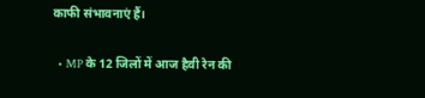काफी संभावनाएं हैं।

  • MP के 12 जिलों में आज हैवी रेन की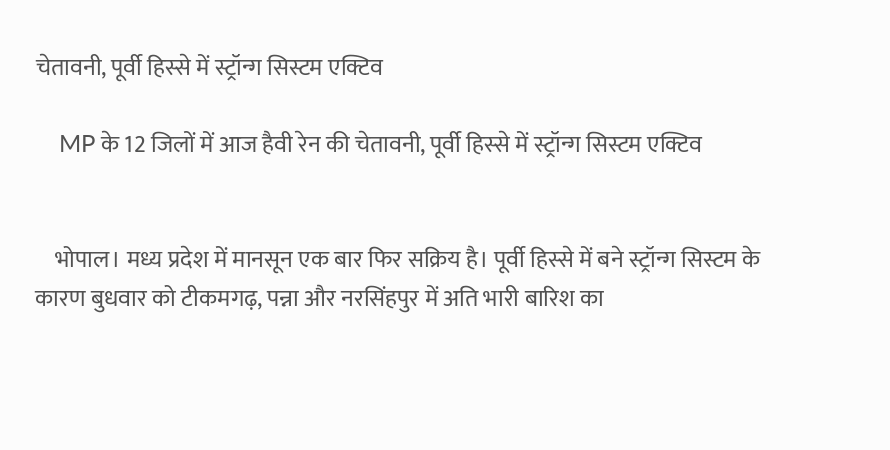चेतावनी, पूर्वी हिस्से में स्ट्रॉन्ग सिस्टम एक्टिव

    MP के 12 जिलों में आज हैवी रेन की चेतावनी, पूर्वी हिस्से में स्ट्रॉन्ग सिस्टम एक्टिव


    भोपाल। मध्य प्रदेश में मानसून एक बार फिर सक्रिय है। पूर्वी हिस्से में बने स्ट्रॉन्ग सिस्टम के कारण बुधवार को टीकमगढ़, पन्ना और नरसिंहपुर में अति भारी बारिश का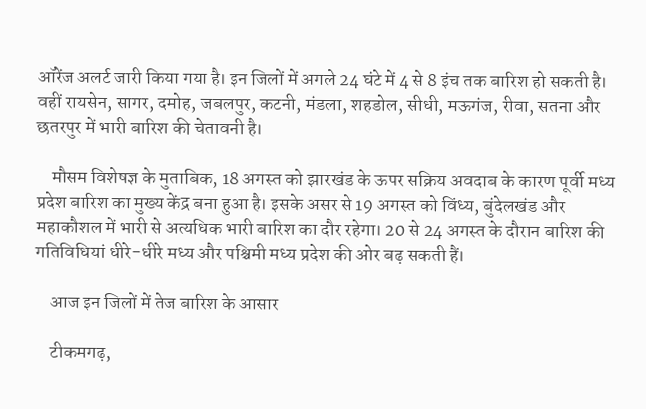ऑरेंज अलर्ट जारी किया गया है। इन जिलों में अगले 24 घंटे में 4 से 8 इंच तक बारिश हो सकती है। वहीं रायसेन, सागर, दमोह, जबलपुर, कटनी, मंडला, शहडोल, सीधी, मऊगंज, रीवा, सतना और छतरपुर में भारी बारिश की चेतावनी है।

    मौसम विशेषज्ञ के मुताबिक, 18 अगस्त को झारखंड के ऊपर सक्रिय अवदाब के कारण पूर्वी मध्य प्रदेश बारिश का मुख्य केंद्र बना हुआ है। इसके असर से 19 अगस्त को विंध्य, बुंदेलखंड और महाकौशल में भारी से अत्यधिक भारी बारिश का दौर रहेगा। 20 से 24 अगस्त के दौरान बारिश की गतिविधियां धीरे-धीरे मध्य और पश्चिमी मध्य प्रदेश की ओर बढ़ सकती हैं।

    आज इन जिलों में तेज बारिश के आसार

    टीकमगढ़,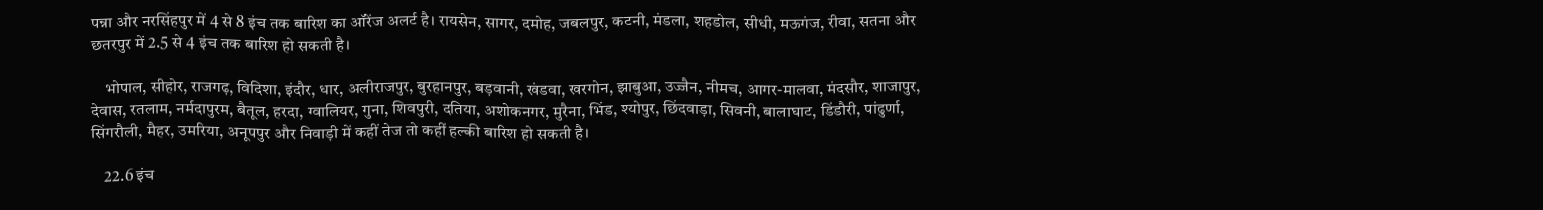पन्ना और नरसिंहपुर में 4 से 8 इंच तक बारिश का ऑरेंज अलर्ट है। रायसेन, सागर, दमोह, जबलपुर, कटनी, मंडला, शहडोल, सीधी, मऊगंज, रीवा, सतना और छतरपुर में 2.5 से 4 इंच तक बारिश हो सकती है।

    भोपाल, सीहोर, राजगढ़, विदिशा, इंदौर, धार, अलीराजपुर, बुरहानपुर, बड़वानी, खंडवा, खरगोन, झाबुआ, उज्जैन, नीमच, आगर-मालवा, मंदसौर, शाजापुर, देवास, रतलाम, नर्मदापुरम, बैतूल, हरदा, ग्वालियर, गुना, शिवपुरी, दतिया, अशोकनगर, मुरैना, भिंड, श्योपुर, छिंदवाड़ा, सिवनी, बालाघाट, डिंडौरी, पांढुर्णा, सिंगरौली, मैहर, उमरिया, अनूपपुर और निवाड़ी में कहीं तेज तो कहीं हल्की बारिश हो सकती है।

    22.6 इंच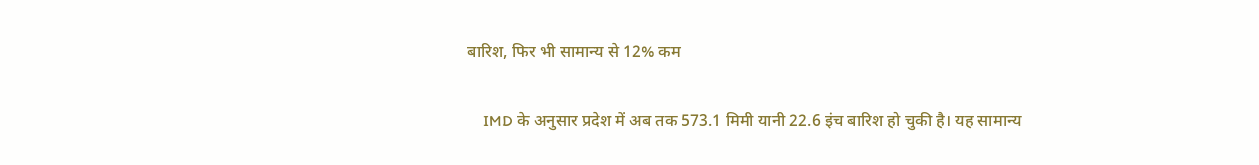बारिश, फिर भी सामान्य से 12% कम

    IMD के अनुसार प्रदेश में अब तक 573.1 मिमी यानी 22.6 इंच बारिश हो चुकी है। यह सामान्य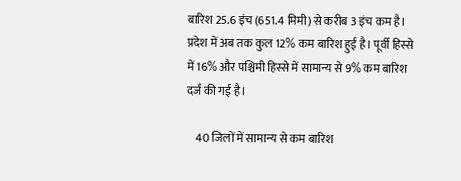बारिश 25.6 इंच (651.4 मिमी) से करीब 3 इंच कम है। प्रदेश में अब तक कुल 12% कम बारिश हुई है। पूर्वी हिस्से में 16% और पश्चिमी हिस्से में सामान्य से 9% कम बारिश दर्ज की गई है।

    40 जिलों में सामान्य से कम बारिश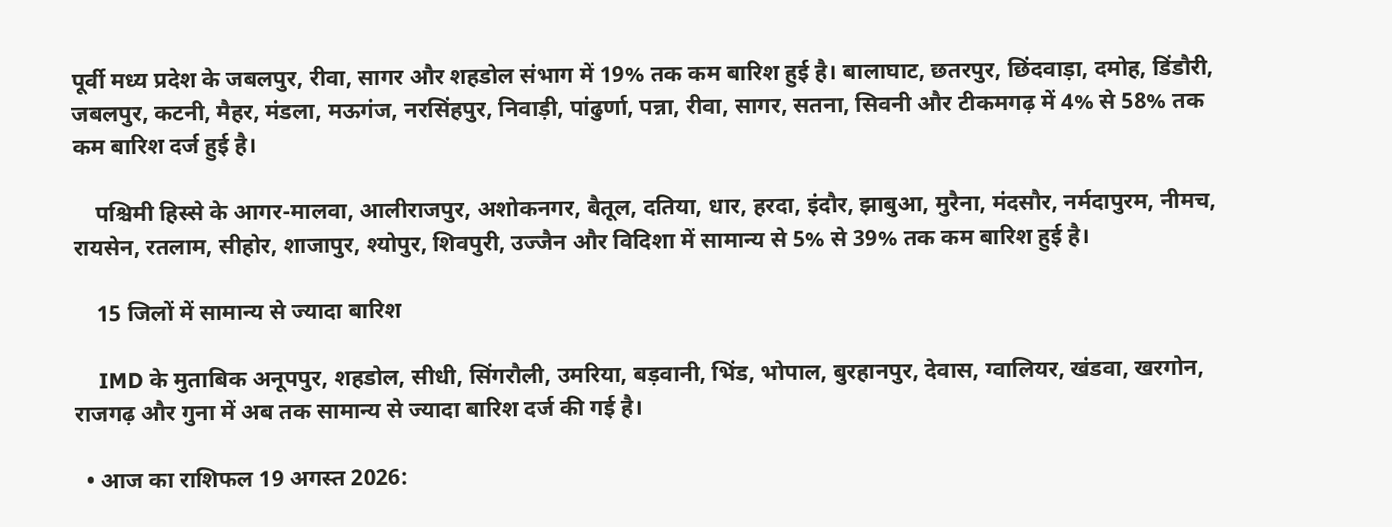पूर्वी मध्य प्रदेश के जबलपुर, रीवा, सागर और शहडोल संभाग में 19% तक कम बारिश हुई है। बालाघाट, छतरपुर, छिंदवाड़ा, दमोह, डिंडौरी, जबलपुर, कटनी, मैहर, मंडला, मऊगंज, नरसिंहपुर, निवाड़ी, पांढुर्णा, पन्ना, रीवा, सागर, सतना, सिवनी और टीकमगढ़ में 4% से 58% तक कम बारिश दर्ज हुई है।

    पश्चिमी हिस्से के आगर-मालवा, आलीराजपुर, अशोकनगर, बैतूल, दतिया, धार, हरदा, इंदौर, झाबुआ, मुरैना, मंदसौर, नर्मदापुरम, नीमच, रायसेन, रतलाम, सीहोर, शाजापुर, श्योपुर, शिवपुरी, उज्जैन और विदिशा में सामान्य से 5% से 39% तक कम बारिश हुई है।

    15 जिलों में सामान्य से ज्यादा बारिश

    IMD के मुताबिक अनूपपुर, शहडोल, सीधी, सिंगरौली, उमरिया, बड़वानी, भिंड, भोपाल, बुरहानपुर, देवास, ग्वालियर, खंडवा, खरगोन, राजगढ़ और गुना में अब तक सामान्य से ज्यादा बारिश दर्ज की गई है।

  • आज का राशिफल 19 अगस्त 2026: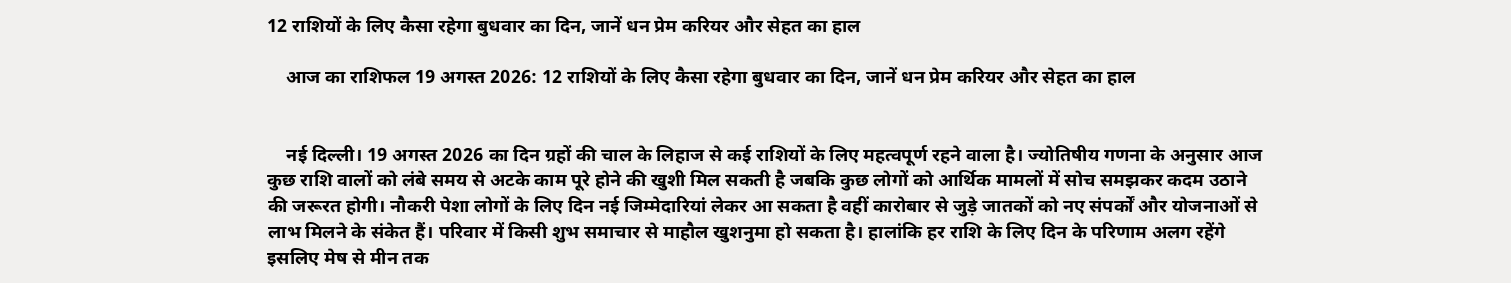12 राशियों के लिए कैसा रहेगा बुधवार का दिन, जानें धन प्रेम करियर और सेहत का हाल

    आज का राशिफल 19 अगस्त 2026: 12 राशियों के लिए कैसा रहेगा बुधवार का दिन, जानें धन प्रेम करियर और सेहत का हाल


    नई दिल्ली। 19 अगस्त 2026 का दिन ग्रहों की चाल के लिहाज से कई राशियों के लिए महत्वपूर्ण रहने वाला है। ज्योतिषीय गणना के अनुसार आज कुछ राशि वालों को लंबे समय से अटके काम पूरे होने की खुशी मिल सकती है जबकि कुछ लोगों को आर्थिक मामलों में सोच समझकर कदम उठाने की जरूरत होगी। नौकरी पेशा लोगों के लिए दिन नई जिम्मेदारियां लेकर आ सकता है वहीं कारोबार से जुड़े जातकों को नए संपर्कों और योजनाओं से लाभ मिलने के संकेत हैं। परिवार में किसी शुभ समाचार से माहौल खुशनुमा हो सकता है। हालांकि हर राशि के लिए दिन के परिणाम अलग रहेंगे इसलिए मेष से मीन तक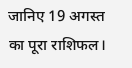जानिए 19 अगस्त का पूरा राशिफल।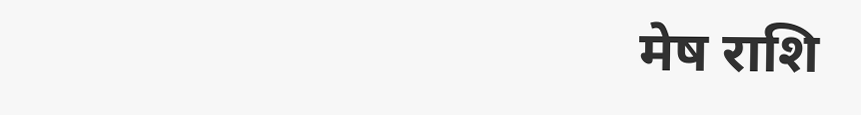मेष राशि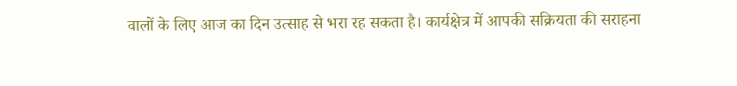वालों के लिए आज का दिन उत्साह से भरा रह सकता है। कार्यक्षेत्र में आपकी सक्रियता की सराहना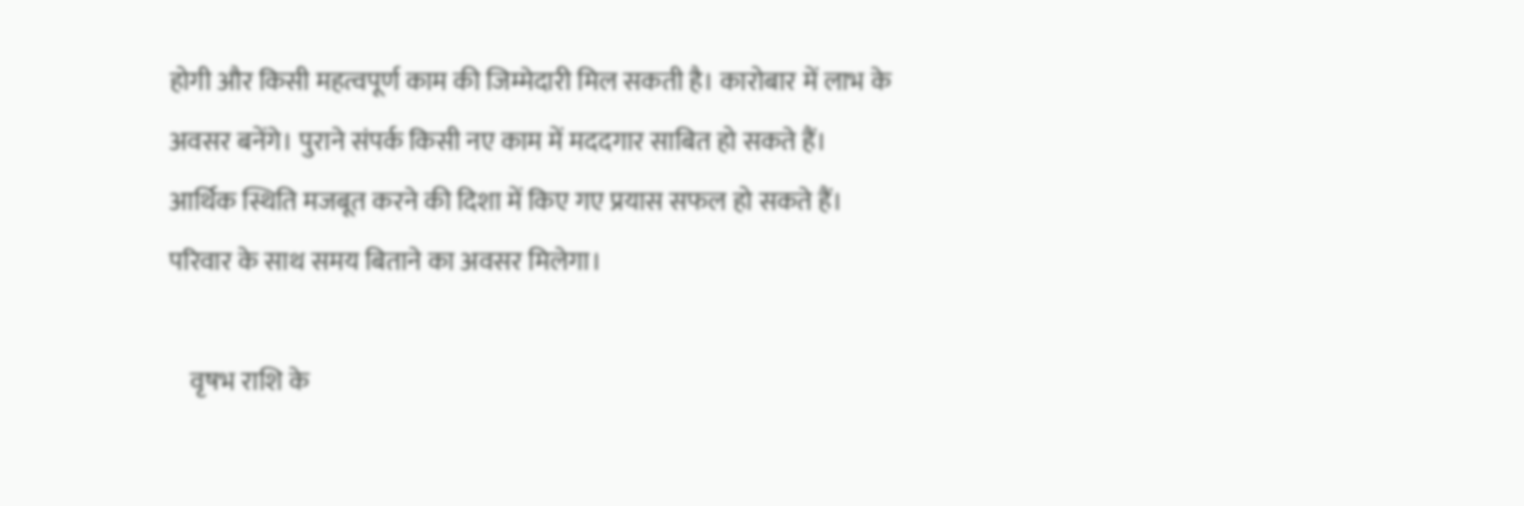होगी और किसी महत्वपूर्ण काम की जिम्मेदारी मिल सकती है। कारोबार में लाभ के अवसर बनेंगे। पुराने संपर्क किसी नए काम में मददगार साबित हो सकते हैं। आर्थिक स्थिति मजबूत करने की दिशा में किए गए प्रयास सफल हो सकते हैं। परिवार के साथ समय बिताने का अवसर मिलेगा।

    वृषभ राशि के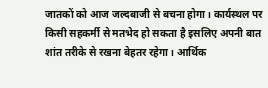जातकों को आज जल्दबाजी से बचना होगा। कार्यस्थल पर किसी सहकर्मी से मतभेद हो सकता है इसलिए अपनी बात शांत तरीके से रखना बेहतर रहेगा। आर्थिक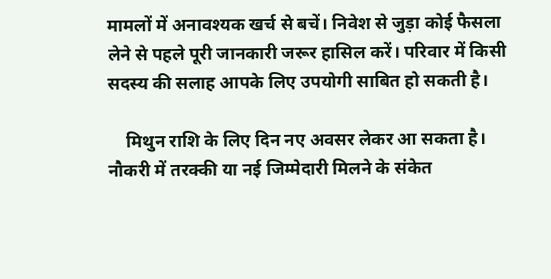मामलों में अनावश्यक खर्च से बचें। निवेश से जुड़ा कोई फैसला लेने से पहले पूरी जानकारी जरूर हासिल करें। परिवार में किसी सदस्य की सलाह आपके लिए उपयोगी साबित हो सकती है।

    मिथुन राशि के लिए दिन नए अवसर लेकर आ सकता है। नौकरी में तरक्की या नई जिम्मेदारी मिलने के संकेत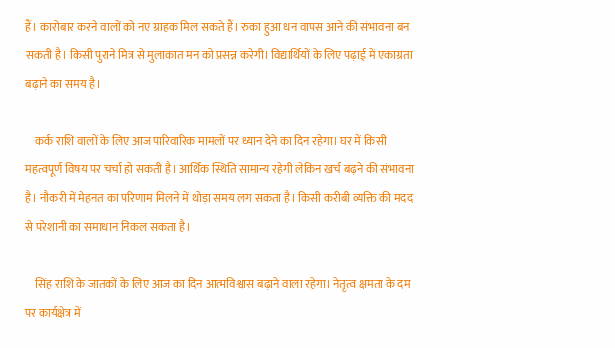हैं। कारोबार करने वालों को नए ग्राहक मिल सकते हैं। रुका हुआ धन वापस आने की संभावना बन सकती है। किसी पुराने मित्र से मुलाकात मन को प्रसन्न करेगी। विद्यार्थियों के लिए पढ़ाई में एकाग्रता बढ़ाने का समय है।

    कर्क राशि वालों के लिए आज पारिवारिक मामलों पर ध्यान देने का दिन रहेगा। घर में किसी महत्वपूर्ण विषय पर चर्चा हो सकती है। आर्थिक स्थिति सामान्य रहेगी लेकिन खर्च बढ़ने की संभावना है। नौकरी में मेहनत का परिणाम मिलने में थोड़ा समय लग सकता है। किसी करीबी व्यक्ति की मदद से परेशानी का समाधान निकल सकता है।

    सिंह राशि के जातकों के लिए आज का दिन आत्मविश्वास बढ़ाने वाला रहेगा। नेतृत्व क्षमता के दम पर कार्यक्षेत्र में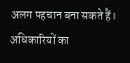अलग पहचान बना सकते हैं। अधिकारियों का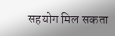सहयोग मिल सकता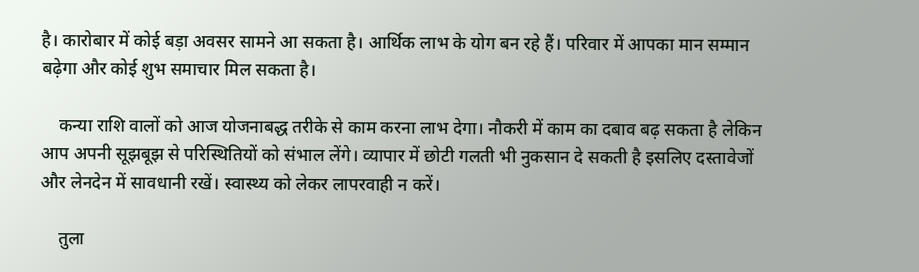है। कारोबार में कोई बड़ा अवसर सामने आ सकता है। आर्थिक लाभ के योग बन रहे हैं। परिवार में आपका मान सम्मान बढ़ेगा और कोई शुभ समाचार मिल सकता है।

    कन्या राशि वालों को आज योजनाबद्ध तरीके से काम करना लाभ देगा। नौकरी में काम का दबाव बढ़ सकता है लेकिन आप अपनी सूझबूझ से परिस्थितियों को संभाल लेंगे। व्यापार में छोटी गलती भी नुकसान दे सकती है इसलिए दस्तावेजों और लेनदेन में सावधानी रखें। स्वास्थ्य को लेकर लापरवाही न करें।

    तुला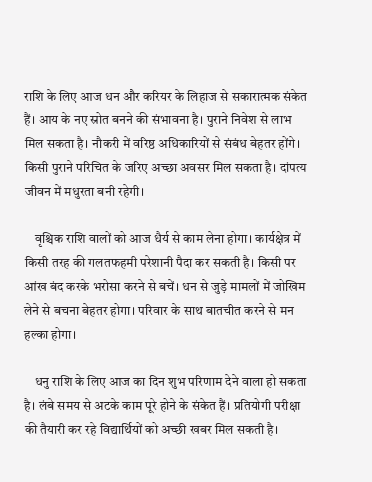राशि के लिए आज धन और करियर के लिहाज से सकारात्मक संकेत हैं। आय के नए स्रोत बनने की संभावना है। पुराने निवेश से लाभ मिल सकता है। नौकरी में वरिष्ठ अधिकारियों से संबंध बेहतर होंगे। किसी पुराने परिचित के जरिए अच्छा अवसर मिल सकता है। दांपत्य जीवन में मधुरता बनी रहेगी।

    वृश्चिक राशि वालों को आज धैर्य से काम लेना होगा। कार्यक्षेत्र में किसी तरह की गलतफहमी परेशानी पैदा कर सकती है। किसी पर आंख बंद करके भरोसा करने से बचें। धन से जुड़े मामलों में जोखिम लेने से बचना बेहतर होगा। परिवार के साथ बातचीत करने से मन हल्का होगा।

    धनु राशि के लिए आज का दिन शुभ परिणाम देने वाला हो सकता है। लंबे समय से अटके काम पूरे होने के संकेत हैं। प्रतियोगी परीक्षा की तैयारी कर रहे विद्यार्थियों को अच्छी खबर मिल सकती है।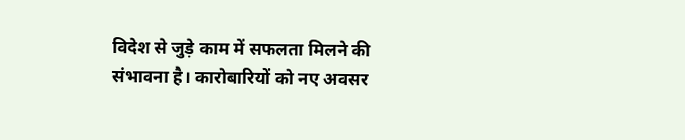विदेश से जुड़े काम में सफलता मिलने की संभावना है। कारोबारियों को नए अवसर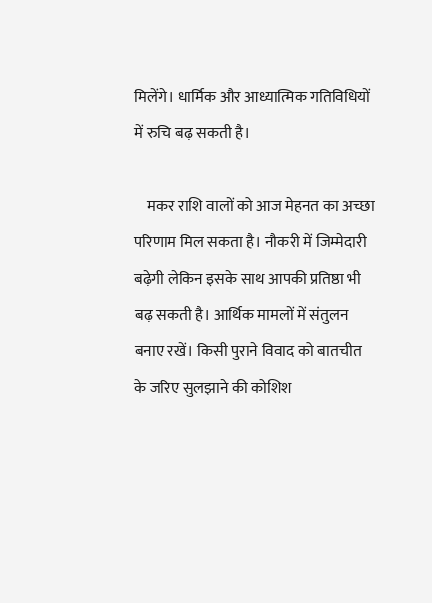मिलेंगे। धार्मिक और आध्यात्मिक गतिविधियों में रुचि बढ़ सकती है।

    मकर राशि वालों को आज मेहनत का अच्छा परिणाम मिल सकता है। नौकरी में जिम्मेदारी बढ़ेगी लेकिन इसके साथ आपकी प्रतिष्ठा भी बढ़ सकती है। आर्थिक मामलों में संतुलन बनाए रखें। किसी पुराने विवाद को बातचीत के जरिए सुलझाने की कोशिश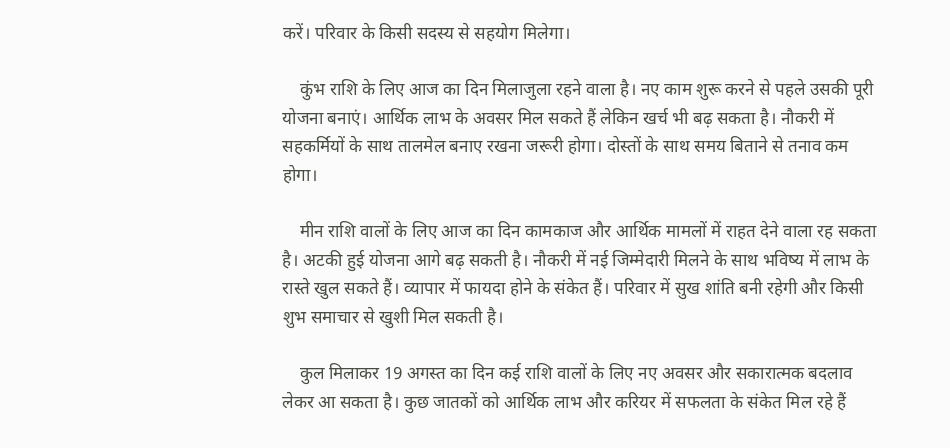करें। परिवार के किसी सदस्य से सहयोग मिलेगा।

    कुंभ राशि के लिए आज का दिन मिलाजुला रहने वाला है। नए काम शुरू करने से पहले उसकी पूरी योजना बनाएं। आर्थिक लाभ के अवसर मिल सकते हैं लेकिन खर्च भी बढ़ सकता है। नौकरी में सहकर्मियों के साथ तालमेल बनाए रखना जरूरी होगा। दोस्तों के साथ समय बिताने से तनाव कम होगा।

    मीन राशि वालों के लिए आज का दिन कामकाज और आर्थिक मामलों में राहत देने वाला रह सकता है। अटकी हुई योजना आगे बढ़ सकती है। नौकरी में नई जिम्मेदारी मिलने के साथ भविष्य में लाभ के रास्ते खुल सकते हैं। व्यापार में फायदा होने के संकेत हैं। परिवार में सुख शांति बनी रहेगी और किसी शुभ समाचार से खुशी मिल सकती है।

    कुल मिलाकर 19 अगस्त का दिन कई राशि वालों के लिए नए अवसर और सकारात्मक बदलाव लेकर आ सकता है। कुछ जातकों को आर्थिक लाभ और करियर में सफलता के संकेत मिल रहे हैं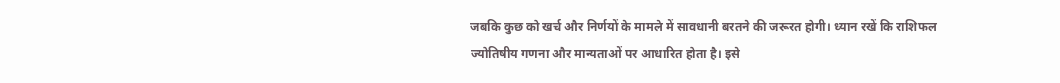जबकि कुछ को खर्च और निर्णयों के मामले में सावधानी बरतने की जरूरत होगी। ध्यान रखें कि राशिफल ज्योतिषीय गणना और मान्यताओं पर आधारित होता है। इसे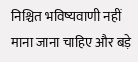निश्चित भविष्यवाणी नहीं माना जाना चाहिए और बड़े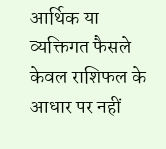आर्थिक या व्यक्तिगत फैसले केवल राशिफल के आधार पर नहीं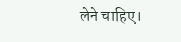लेने चाहिए।